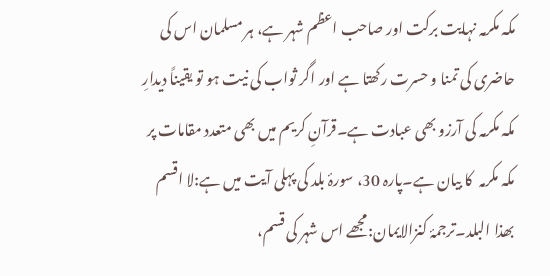مکہ مکرمہ نہایت برکت اور صاحب اعظم شہر ہے، ہر مسلمان اس کی حاضری کی تمنا و حسرت رکھتا ہے اور اگر ثواب کی نیت ہو تو یقیناً دیدارِ مکہ مکرمہ کی آرزو بھی عبادت ہے۔قرآنِ کریم میں بھی متعدد مقامات پر مکہ مکرمہ  کا بیان ہے۔پارہ 30، سورۂ بلد کی پہلی آیت میں ہے:لا اقسم بھذا البلد۔ترجمۂ کنزالایمان:مجھے اس شہر کی قسم،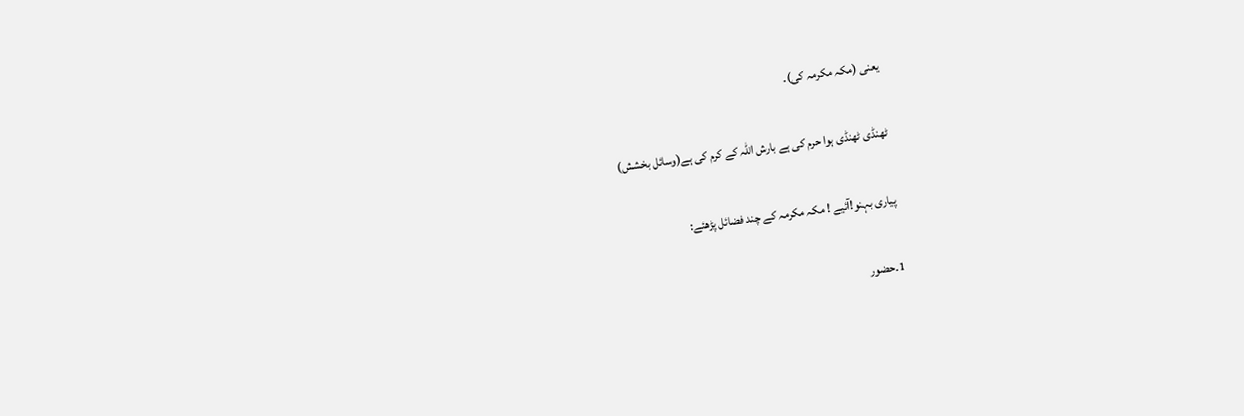یعنی (مکہ مکرمہ کی)۔

ٹھنڈی ٹھنڈی ہوا حرم کی ہے بارش اللہ کے کرم کی ہے(وسائل بخشش)

پیاری بہنو!آئیے ! مکہ مکرمہ کے چند فضائل پڑھئے:

1۔حضور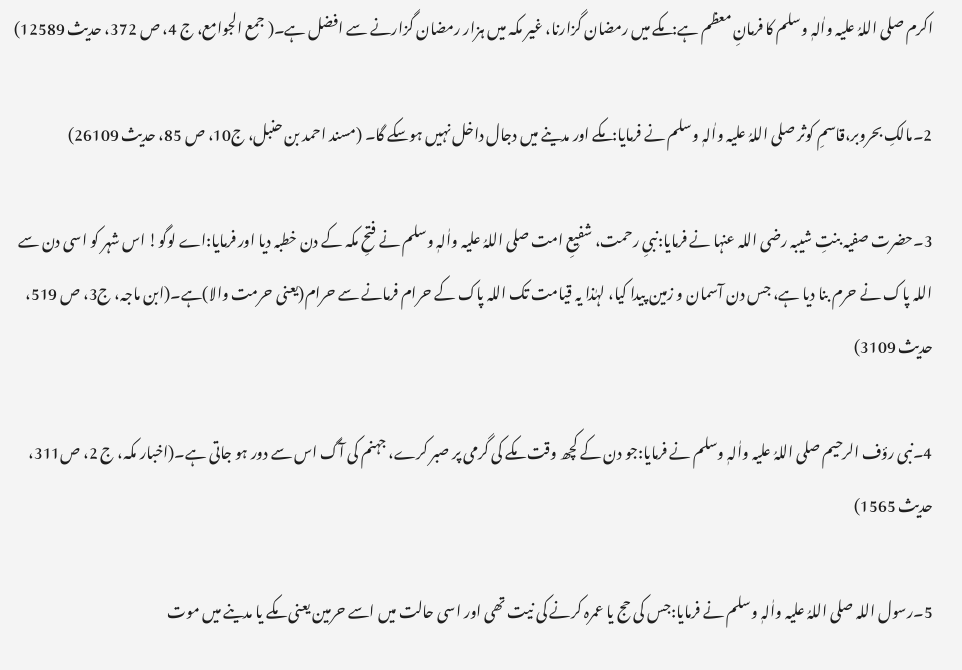اکرم صلی اللہُ علیہ واٰلہٖ وسلم کا فرمانِ معظم ہے:مکے میں رمضان گزارنا، غیر مکہ میں ہزار رمضان گزارنے سے افضل ہے۔( جمع الجوامع، ج 4، ص 372، حدیث 12589)

2۔مالکِ بحروبر،قاسمِ کوثر صلی اللہُ علیہ واٰلہٖ وسلم نے فرمایا:مکے اور مدینے میں دجال داخل نہیں ہوسکے گا۔ (مسند احمد بن حنبل، ج10، ص 85، حدیث 26109)

3۔حضرت صفیہ بنتِ شیبہ رضی اللہ عنہا نے فرمایا:نبیِ رحمت، شفیعِ امت صلی اللہُ علیہ واٰلہٖ وسلم نے فتحِ مکہ کے دن خطبہ دیا اور فرمایا:اے لوگو! اس شہر کو اسی دن سے اللہ پاک نے حرم بنا دیا ہے، جس دن آسمان و زمین پیدا کیا، لہٰذا یہ قیامت تک اللہ پاک کے حرام فرمانے سے حرام(یعنی حرمت والا)ہے۔(ابن ماجہ، ج3، ص 519، حدیث 3109)

4۔نبی رؤف الرحیم صلی اللہُ علیہ واٰلہٖ وسلم نے فرمایا:جو دن کے کچھ وقت مکے کی گرمی پر صبر کرے، جہنم کی آگ اس سے دور ہو جاتی ہے۔(اخبار مکہ، ج 2، ص311، حدیث 1565)

5۔رسول اللہ صلی اللہُ علیہ واٰلہٖ وسلم نے فرمایا:جس کی حج یا عمرہ کرنے کی نیت تھی اور اسی حالت میں اسے حرمین یعنی مکے یا مدینے میں موت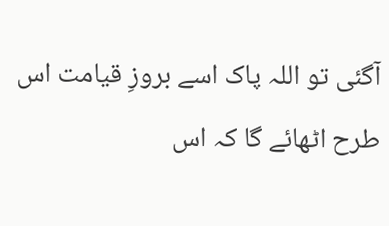آگئی تو اللہ پاک اسے بروزِ قیامت اس طرح اٹھائے گا کہ اس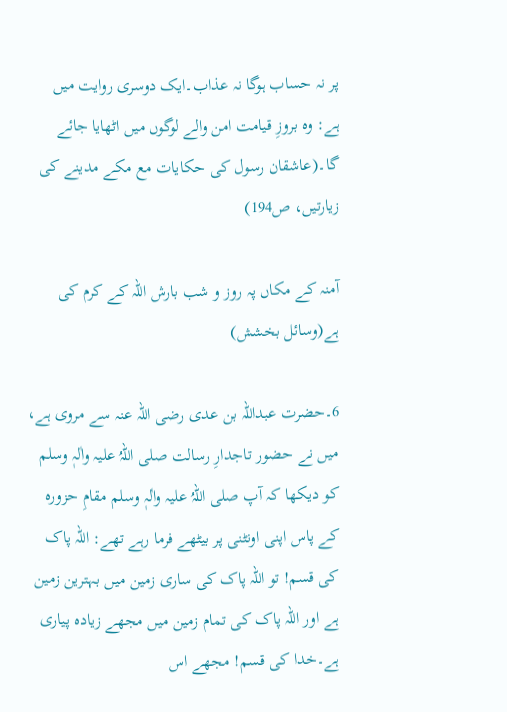پر نہ حساب ہوگا نہ عذاب۔ایک دوسری روایت میں ہے: وہ بروزِ قیامت امن والے لوگوں میں اٹھایا جائے گا۔(عاشقان رسول کی حکایات مع مکے مدینے کی زیارتیں، ص194)

آمنہ کے مکاں پہ روز و شب بارش اللہ کے کرم کی ہے(وسائل بخشش)

6۔حضرت عبداللہ بن عدی رضی اللہ عنہ سے مروی ہے، میں نے حضور تاجدارِ رسالت صلی اللہُ علیہ واٰلہٖ وسلم کو دیکھا کہ آپ صلی اللہُ علیہ واٰلہٖ وسلم مقامِ حزورہ کے پاس اپنی اونٹنی پر بیٹھے فرما رہے تھے: اللہ پاک کی قسم! تو اللہ پاک کی ساری زمین میں بہترین زمین ہے اور اللہ پاک کی تمام زمین میں مجھے زیادہ پیاری ہے۔خدا کی قسم! مجھے اس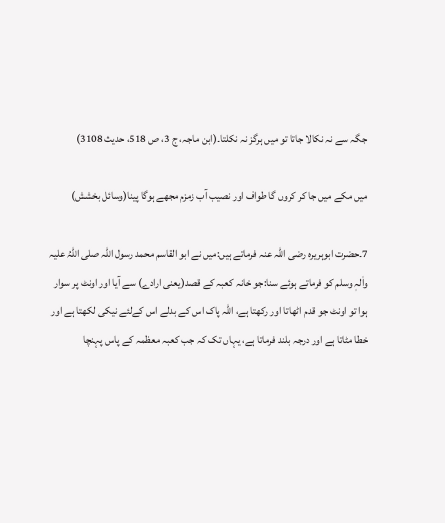جگہ سے نہ نکالا جاتا تو میں ہرگز نہ نکلتا۔(ابن ماجہ، ج 3، ص 518، حدیث 3108)

میں مکے میں جا کر کروں گا طواف اور نصیب آب زمزم مجھے ہوگا پینا(وسائل بخشش)

7۔حضرت ابوہریرہ رضی اللہ عنہ فرماتے ہیں:میں نے ابو القاسم محمد رسول اللہ صلی اللہُ علیہ واٰلہٖ وسلم کو فرماتے ہوئے سنا:جو خانہ کعبہ کے قصد(یعنی ارادے) سے آیا اور اونٹ پر سوار ہوا تو اونٹ جو قدم اٹھاتا اور رکھتا ہے، اللہ پاک اس کے بدلے اس کےلئے نیکی لکھتا ہے اور خطا مٹاتا ہے اور درجہ بلند فرماتا ہے، یہاں تک کہ جب کعبہ معظمہ کے پاس پہنچا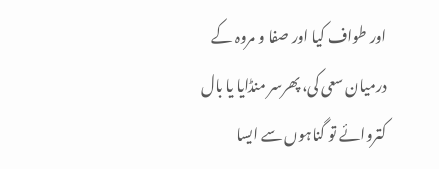اور طواف کیا اور صفا و مروہ کے درمیان سعی کی، پھرسر منڈایا یا بال کتروائے تو گناہوں سے ایسا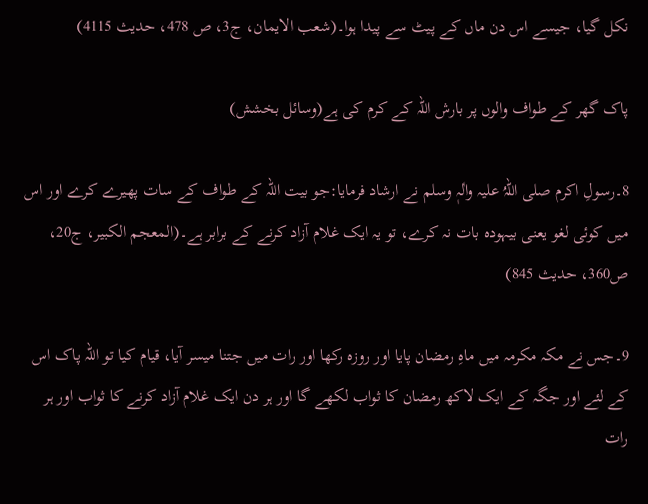نکل گیا، جیسے اس دن ماں کے پیٹ سے پیدا ہوا۔(شعب الایمان، ج3، ص 478، حدیث 4115)

پاک گھر کے طواف والوں پر بارش اللہ کے کرم کی ہے(وسائل بخشش)

8۔رسولِ اکرم صلی اللہُ علیہ واٰلہٖ وسلم نے ارشاد فرمایا:جو بیت اللہ کے طواف کے سات پھیرے کرے اور اس میں کوئی لغو یعنی بیہودہ بات نہ کرے، تو یہ ایک غلام آزاد کرنے کے برابر ہے۔(المعجم الکبیر، ج20، ص360، حدیث 845)

9۔جس نے مکہ مکرمہ میں ماہِ رمضان پایا اور روزہ رکھا اور رات میں جتنا میسر آیا، قیام کیا تو اللہ پاک اس کے لئے اور جگہ کے ایک لاکھ رمضان کا ثواب لکھے گا اور ہر دن ایک غلام آزاد کرنے کا ثواب اور ہر رات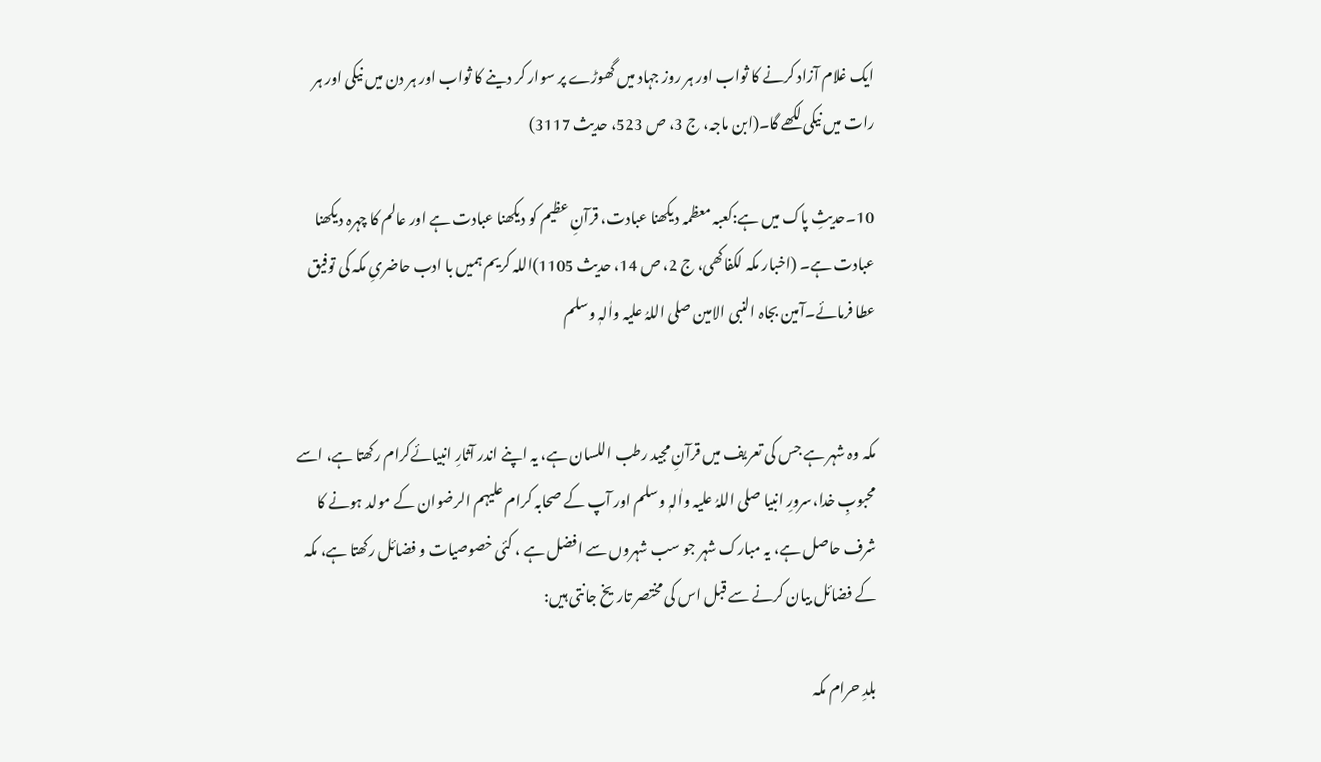ایک غلام آزاد کرنے کا ثواب اور ہر روز جہاد میں گھوڑے پر سوار کر دینے کا ثواب اور ہر دن میں نیکی اور ہر رات میں نیکی لکھے گا۔(ابن ماجہ، ج 3، ص 523، حدیث 3117)

10۔حدیثِ پاک میں ہے:کعبہ معظمہ دیکھنا عبادت، قرآنِ عظیم کو دیکھنا عبادت ہے اور عالم کا چہرہ دیکھنا عبادت ہے۔ (اخبار مکہ لکفاکھی، ج 2، ص 14، حدیث 1105)اللہ کریم ہمیں با ادب حاضریِ مکہ کی توفیق عطا فرمائے۔آمین بجاہ النبی الامین صلی اللہُ علیہ واٰلہٖ وسلم


مکہ وہ شہر ہے جس کی تعریف میں قرآنِ مجید رطب اللسان ہے، یہ اپنے اندر آثارِ انبیائےکرام رکھتا ہے، اسے محبوبِ خدا،سرورِ انبیا صلی اللہُ علیہ واٰلہٖ وسلم اور آپ کے صحابہ کرام علیہم الرضوان کے مولد ہونے کا شرف حاصل ہے، یہ مبارک شہر جو سب شہروں سے افضل ہے ، کئی خصوصیات و فضائل رکھتا ہے، مکہ کے فضائل بیان کرنے سے قبل اس کی مختصر تاریخ جانتی ہیں:

بلدِ حرام مکہ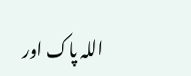اللہ پاک اور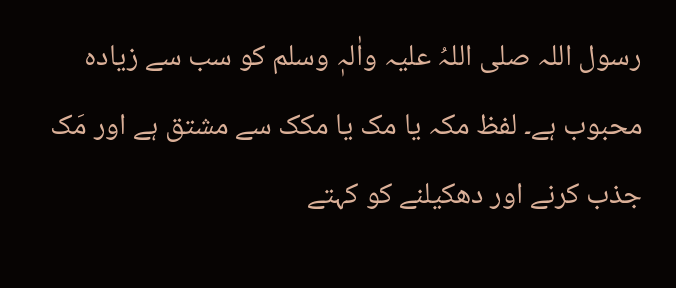رسول اللہ صلی اللہُ علیہ واٰلہٖ وسلم کو سب سے زیادہ محبوب ہے۔ لفظ مکہ یا مک یا مکک سے مشتق ہے اور مَک جذب کرنے اور دھکیلنے کو کہتے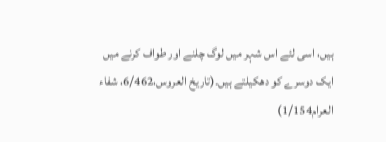ہیں، اسی لئے اس شہر میں لوگ چلنے اور طواف کرنے میں ایک دوسرے کو دھکیلتے ہیں۔(تاریخ العروس،6/462، شفاء العرام1/154)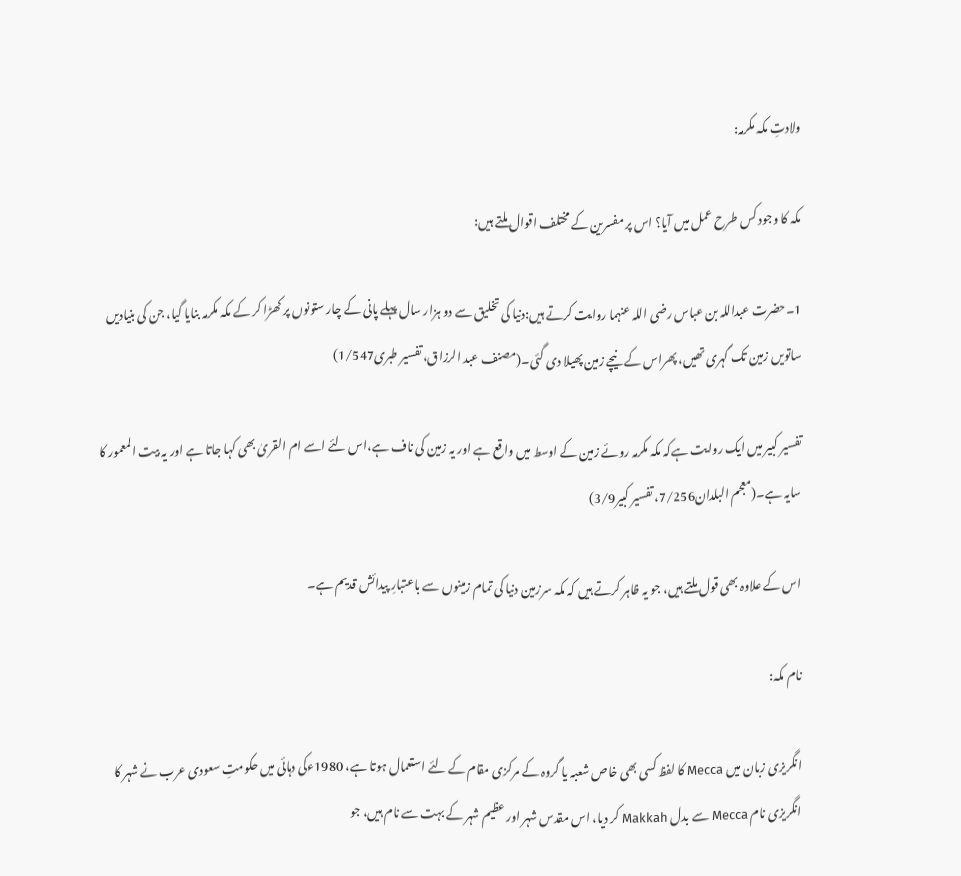ولادتِ مکہ مکرمہ:

مکہ کا وجود کس طرح عمل میں آیا؟ اس پر مفسرین کے مختلف اقوال ملتے ہیں:

1۔حضرت عبداللہ بن عباس رضی اللہ عنہما روایت کرتے ہیں:دنیا کی تخلیق سے دو ہزار سال پہلے پانی کے چار ستونوں پر کھڑا کر کے مکہ مکرمہ بنایا گیا، جن کی بنیادیں ساتویں زمین تک گہری تھیں، پھراس کے نیچے زمین پھیلا دی گئی۔(مصنف عبد الرزاق، تفسیر طبری1/547)

تفسیر کبیر میں ایک روایت ہےکہ مکہ مکرمہ روئے زمین کے اوسط میں واقع ہے اور یہ زمین کی ناف ہے،اس لئے اسے ام القریٰ بھی کہا جاتا ہے اور یہ بیت المعمور کا سایہ ہے۔(معجم البلدان7/256، تفسیر کبیر3/9)

اس کے علاوہ بھی قول ملتے ہیں، جو یہ ظاہر کرتے ہیں کہ مکہ سرزمین دنیا کی تمام زمینوں سے باعتبارِ پیدائش قدیم ہے۔

نام مکہ:

انگریزی زبان میں Mecca کا لفظ کسی بھی خاص شعبہ یا گروہ کے مرکزی مقام کے لئے استعمال ہوتا ہے، 1980ءکی دہائی میں حکومتِ سعودی عرب نے شہر کا انگریزی نام Mecca سے بدل Makkah کر دیا، اس مقدس شہر اور عظیم شہر کے بہت سے نام ہیں، جو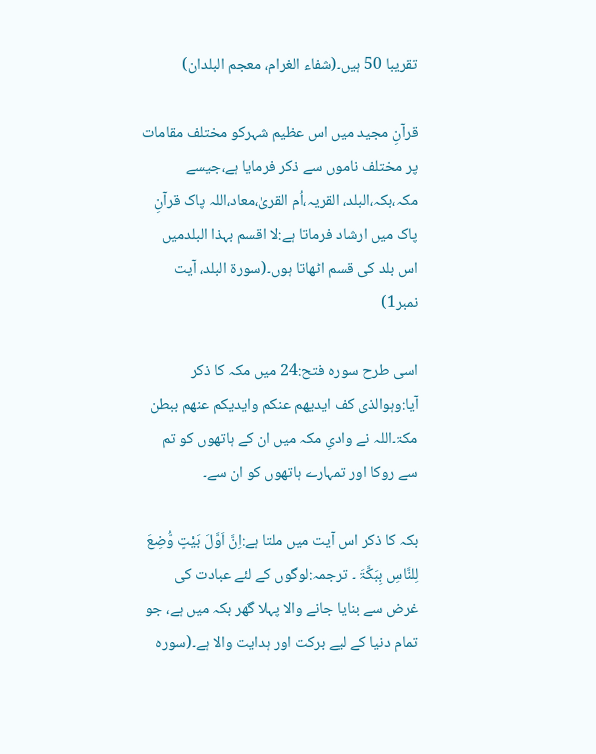تقریبا 50 ہیں۔(شفاء الغرام، معجم البلدان)

قرآنِ مجید میں اس عظیم شہرکو مختلف مقامات پر مختلف ناموں سے ذکر فرمایا ہے،جیسے مکہ،بکہ،البلد، القریہ،اُم القریٰ،معاد،اللہ پاک قرآنِ پاک میں ارشاد فرماتا ہے:لا اقسم بہذا البلدمیں اس بلد کی قسم اٹھاتا ہوں۔(سورۃ البلد، آیت نمبر1)

اسی طرح سورہ فتح:24 میں مکہ کا ذکر آیا:وہوالذی کف ایدیھم عنکم وایدیکم عنھم ببطن مکۃ۔اللہ نے وادیِ مکہ میں ان کے ہاتھوں کو تم سے روکا اور تمہارے ہاتھوں کو ان سے۔

بکہ کا ذکر اس آیت میں ملتا ہے:اِنَّ اَوَّلَ بَیْتٍ وُّضِعَ لِلنَّاسِ بِبَکَّۃَ ۔ ترجمہ:لوگوں کے لئے عبادت کی غرض سے بنایا جانے والا پہلا گھر بکہ میں ہے، جو تمام دنیا کے لیے برکت اور ہدایت والا ہے۔(سورہ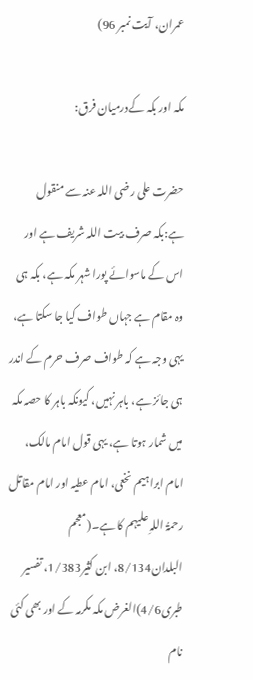عمران، آیت نمبر 96)

مکہ اور بکہ کےدرمیان فرق:

حضرت علی رضی اللہ عنہ سے منقول ہے:بکہ صرف بیت اللہ شریف ہے اور اس کے ماسوائے پورا شہر مکہ ہے، بکہ ہی وہ مقام ہے جہاں طواف کیا جا سکتا ہے، یہی وجہ ہے کہ طواف صرف حرم کے اندر ہی جائز ہے، باہر نہیں، کیونکہ باہر کا حصہ مکہ میں شمار ہوتا ہے، یہی قول امام مالک، امام ابراہیم نخعی، امام عطیہ اور امام مقاتل رحمۃُ اللہِ علیہم کا ہے۔(معجم البلدان8/134، ابن کثیر1/383، تفسیر طبری4/6)الغرض مکہ مکرمہ کے اور بھی کئی نام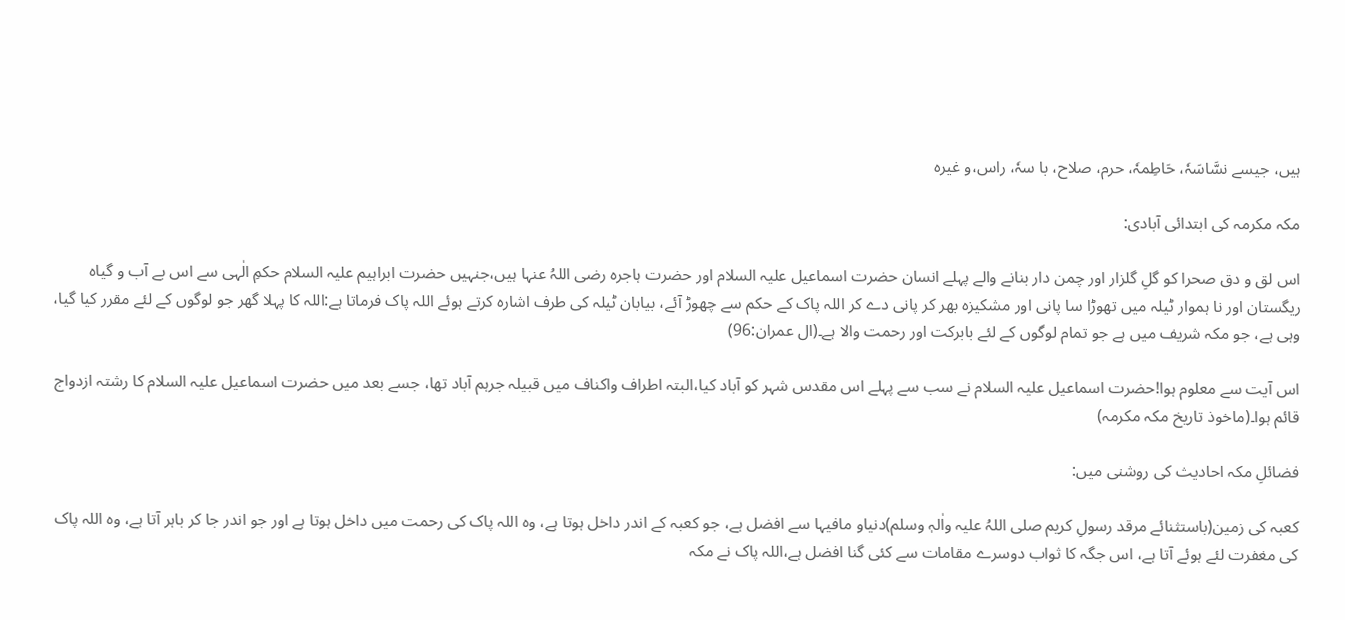ہیں، جیسے نسَّاسَہٗ، حَاطِمہٗ، حرم، صلاح، با سہٗ، راس،و غیرہ

مکہ مکرمہ کی ابتدائی آبادی:

اس لق و دق صحرا کو گلِ گلزار اور چمن دار بنانے والے پہلے انسان حضرت اسماعیل علیہ السلام اور حضرت ہاجرہ رضی اللہُ عنہا ہیں،جنہیں حضرت ابراہیم علیہ السلام حکمِ الٰہی سے اس بے آب و گیاہ ریگستان اور نا ہموار ٹیلہ میں تھوڑا سا پانی اور مشکیزہ بھر کر پانی دے کر اللہ پاک کے حکم سے چھوڑ آئے، بیابان ٹیلہ کی طرف اشارہ کرتے ہوئے اللہ پاک فرماتا ہے:اللہ کا پہلا گھر جو لوگوں کے لئے مقرر کیا گیا، وہی ہے، جو مکہ شریف میں ہے جو تمام لوگوں کے لئے بابرکت اور رحمت والا ہے۔(ال عمران:96)

اس آیت سے معلوم ہوا!حضرت اسماعیل علیہ السلام نے سب سے پہلے اس مقدس شہر کو آباد کیا،البتہ اطراف واکناف میں قبیلہ جرہم آباد تھا، جسے بعد میں حضرت اسماعیل علیہ السلام کا رشتہ ازدواج قائم ہوا۔(ماخوذ تاریخ مکہ مکرمہ)

فضائلِ مکہ احادیث کی روشنی میں:

کعبہ کی زمین(باستثنائے مرقد رسولِ کریم صلی اللہُ علیہ واٰلہٖ وسلم)دنیاو مافیہا سے افضل ہے، جو کعبہ کے اندر داخل ہوتا ہے، وہ اللہ پاک کی رحمت میں داخل ہوتا ہے اور جو اندر جا کر باہر آتا ہے، وہ اللہ پاک کی مغفرت لئے ہوئے آتا ہے، اس جگہ کا ثواب دوسرے مقامات سے کئی گنا افضل ہے،اللہ پاک نے مکہ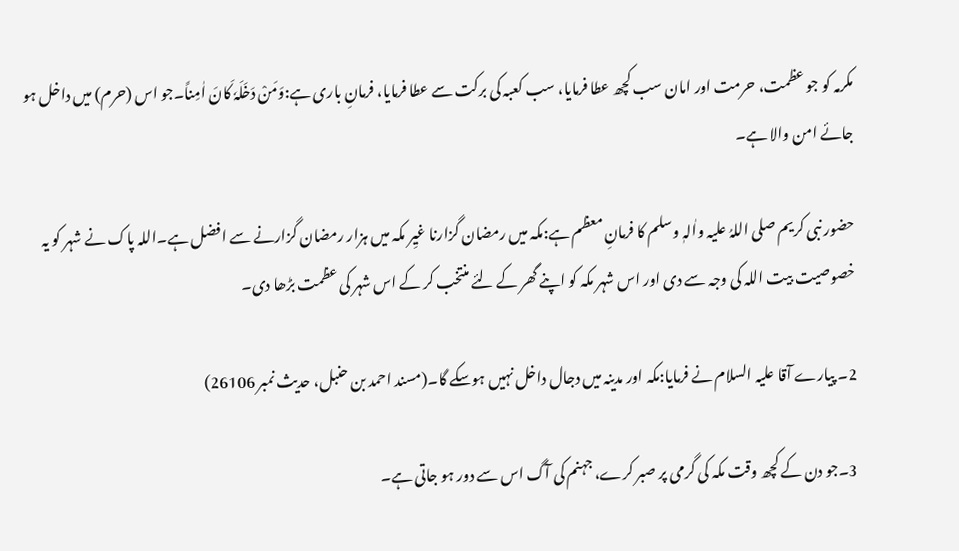مکرمہ کو جو عظمت، حرمت اور امان سب کچھ عطا فرمایا، سب کعبہ کی برکت سے عطا فرمایا، فرمانِ باری ہے:وَمَنْ دَخَلَہٗ کَانَ اٰمِناً۔جو اس (حرم) میں داخل ہو جائے امن والا ہے۔

حضور نبی کریم صلی اللہُ علیہ واٰلہٖ وسلم کا فرمانِ معظم ہے:مکہ میں رمضان گزارنا غیِر مکہ میں ہزار رمضان گزارنے سے افضل ہے۔اللہ پاک نے شہر کو یہ خصوصیت بیت اللہ کی وجہ سے دی اور اس شہر مکہ کو اپنے گھر کے لئے منتخب کر کے اس شہر کی عظمت بڑھا دی۔

2۔ پیارے آقا علیہ السلام نے فرمایا:مکہ اور مدینہ میں دجال داخل نہیں ہوسکے گا۔(مسند احمد بن حنبل، حدیث نمبر 26106)

3۔جو دن کے کچھ وقت مکہ کی گرمی پر صبر کرے، جہنم کی آگ اس سے دور ہو جاتی ہے۔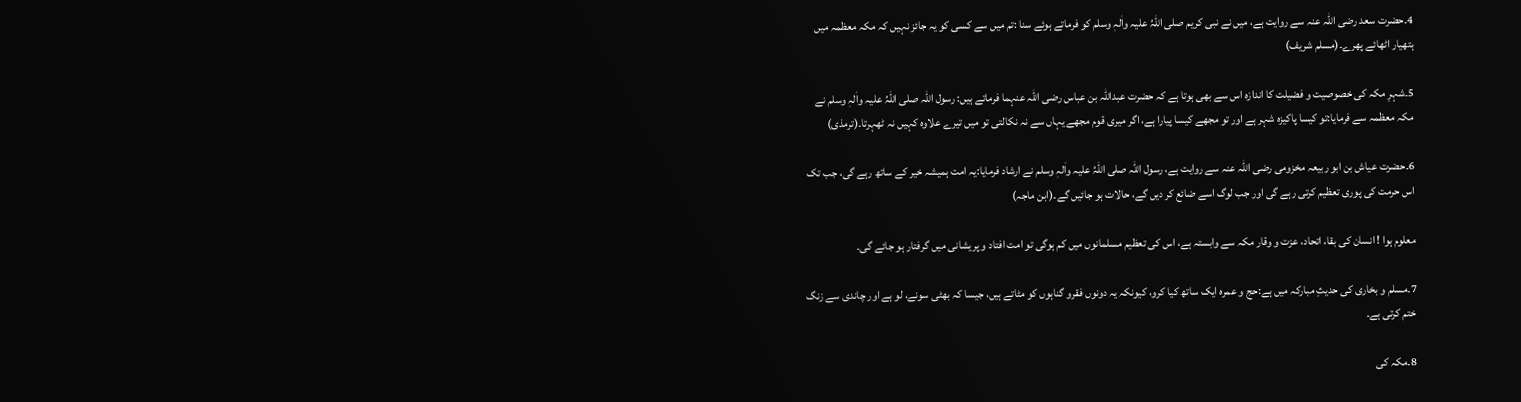4۔حضرت سعد رضی اللہ عنہ سے روایت ہے، میں نے نبی کریم صلی اللہُ علیہ واٰلہٖ وسلم کو فرماتے ہوئے سنا :تم میں سے کسی کو یہ جائز نہیں کہ مکہ معظمہ میں ہتھیار اٹھائے پھرے۔(مسلم شریف)

5۔شہرِ مکہ کی خصوصیت و فضیلت کا اندازہ اس سے بھی ہوتا ہے کہ حضرت عبداللہ بن عباس رضی اللہ عنہما فرماتے ہیں: رسول اللہ صلی اللہُ علیہ واٰلہٖ وسلم نے مکہ معظمہ سے فرمایا:تو کیسا پاکیزہ شہر ہے اور تو مجھے کیسا پیارا ہے، اگر میری قوم مجھے یہاں سے نہ نکالتی تو میں تیرے علاوہ کہیں نہ ٹھہرتا۔(ترمذی)

6۔حضرت عیاش بن ابو ربیعہ مخزومی رضی اللہ عنہ سے روایت ہے، رسول اللہ صلی اللہُ علیہ واٰلہٖ وسلم نے ارشاد فرمایا:یہ امت ہمیشہ خیر کے ساتھ رہے گی، جب تک اس حرمت کی پوری تعظیم کرتی رہے گی اور جب لوگ اسے ضائع کر دیں گے، حالات ہو جائیں گے۔(ابن ماجہ)

معلوم ہوا ! انسان کی بقا، اتحاد، عزت و وقار مکہ سے وابستہ ہے، اس کی تعظیم مسلمانوں میں کم ہوگی تو امت افتاد و پریشانی میں گرفتار ہو جائے گی۔

7۔مسلم و بخاری کی حدیثِ مبارکہ میں ہے:حج و عمرہ ایک ساتھ کیا کرو، کیونکہ یہ دونوں فقرو گناہوں کو مٹاتے ہیں، جیسا کہ بھٹی سونے، لو ہے اور چاندی سے زنگ ختم کرتی ہے۔

8۔مکہ کی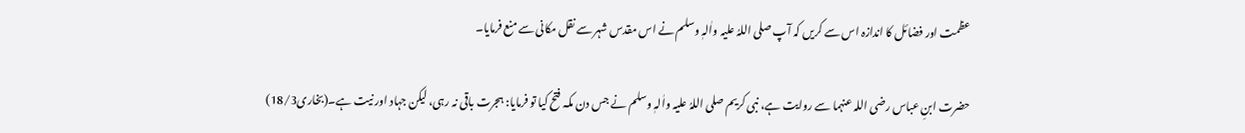عظمت اور فضائل کا اندازہ اس سے کریں کہ آپ صلی اللہُ علیہ واٰلہٖ وسلم نے اس مقدس شہر سے نقل مکانی سے منع فرمایا۔

حضرت ابنِ عباس رضی اللہ عنہما سے روایت ہے، نبی کریم صلی اللہُ علیہ واٰلہٖ وسلم نے جس دن مکہ فتح کیا تو فرمایا: ہجرت باقی نہ رہی، لیکن جہاد اور نیت ہے۔(بخاری18/3)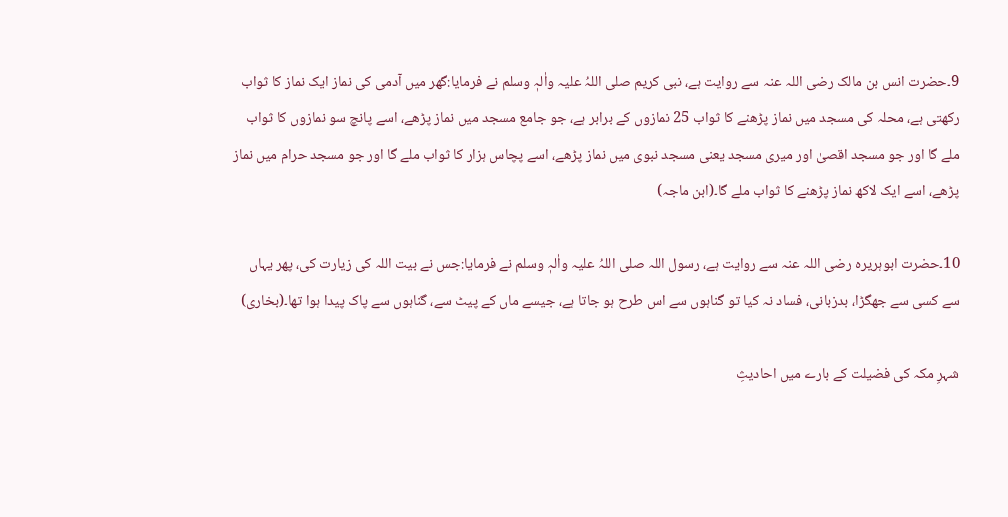9۔حضرت انس بن مالک رضی اللہ عنہ سے روایت ہے، نبی کریم صلی اللہُ علیہ واٰلہٖ وسلم نے فرمایا:گھر میں آدمی کی نماز ایک نماز کا ثواب رکھتی ہے، محلہ کی مسجد میں نماز پڑھنے کا ثواب 25 نمازوں کے برابر ہے، جو جامع مسجد میں نماز پڑھے، اسے پانچ سو نمازوں کا ثواب ملے گا اور جو مسجد اقصیٰ اور میری مسجد یعنی مسجد نبوی میں نماز پڑھے، اسے پچاس ہزار کا ثواب ملے گا اور جو مسجد حرام میں نماز پڑھے، اسے ایک لاکھ نماز پڑھنے کا ثواب ملے گا۔(ابن ماجہ)

10۔حضرت ابوہریرہ رضی اللہ عنہ سے روایت ہے، رسول اللہ صلی اللہُ علیہ واٰلہٖ وسلم نے فرمایا:جس نے بیت اللہ کی زیارت کی، پھر یہاں سے کسی سے جھگڑا، بدزبانی، فساد نہ کیا تو گناہوں سے اس طرح ہو جاتا ہے، جیسے ماں کے پیٹ سے، گناہوں سے پاک پیدا ہوا تھا۔(بخاری)

شہرِ مکہ کی فضیلت کے بارے میں احادیثِ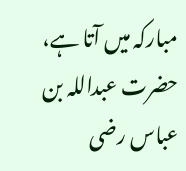مبارکہ میں آتا ہے، حضرت عبداللہ بن عباس رضی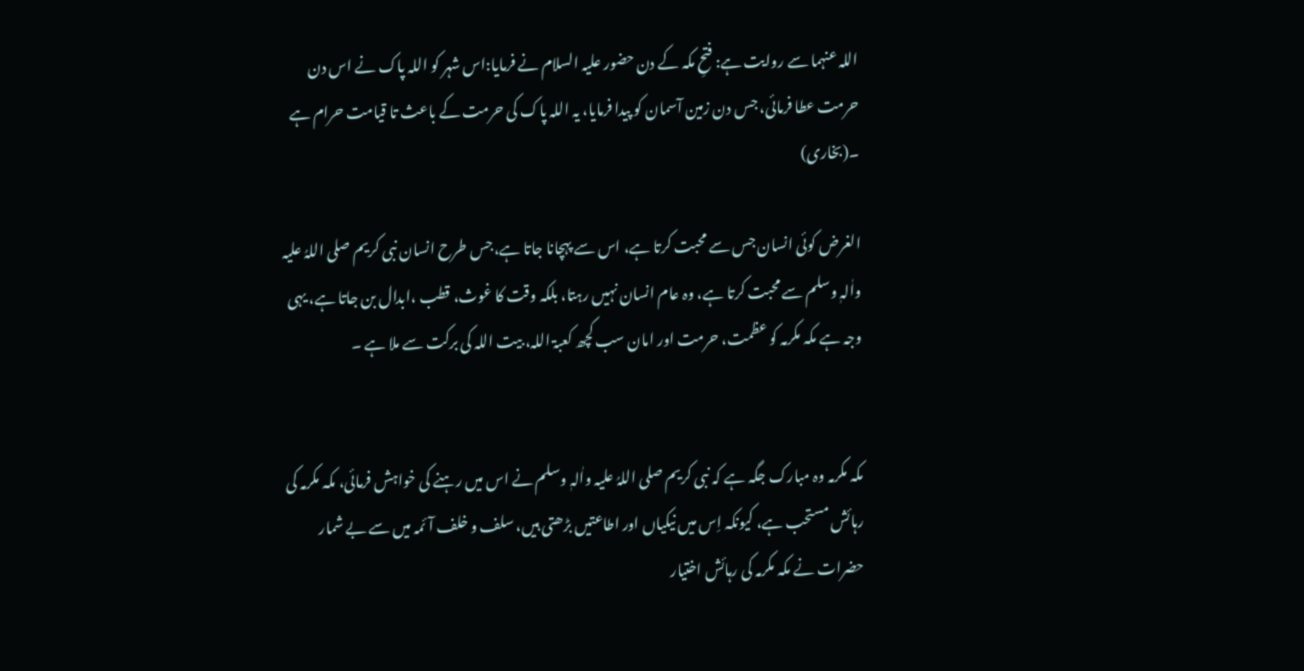اللہ عنہما سے روایت ہے: فتحِ مکہ کے دن حضور علیہ السلام نے فرمایا:اس شہر کو اللہ پاک نے اس دن حرمت عطا فرمائی، جس دن زمین آسمان کو پیدا فرمایا، یہ اللہ پاک کی حرمت کے باعث تا قیامت حرام ہے ۔(بخاری)

الغرض کوئی انسان جس سے محبت کرتا ہے، اس سے پہچانا جاتا ہے،جس طرح انسان نبی کریم صلی اللہُ علیہ واٰلہٖ وسلم سے محبت کرتا ہے، وہ عام انسان نہیں رہتا، بلکہ وقت کا غوث، قطب ،ابدال بن جاتا ہے، یہی وجہ ہے مکہ مکرمہ کو عظمت، حرمت اور امان سب کچھ کعبۃ اللہ، بیت اللہ کی برکت سے ملا ہے ۔


مکہ مکرمہ وہ مبارک جگہ ہے کہ نبی کریم صلی اللہُ علیہ واٰلہٖ وسلم نے اس میں رہنے کی خواہش فرمائی، مکہ مکرمہ کی رہائش مستحب ہے، کیونکہ اِس میں نیکیاں اور اطاعتیں بڑھتی ہیں، سلف و خلف آئمہ میں سے بے شمار حضرات نے مکہ مکرمہ کی رہائش اختیار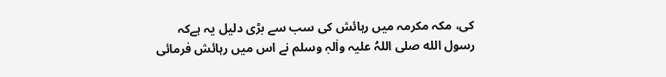کی، مکہ مکرمہ میں رہائش کی سب سے بڑی دلیل یہ ہےکہ رسول الله صلی اللہُ علیہ واٰلہٖ وسلم نے اس میں رہائش فرمائی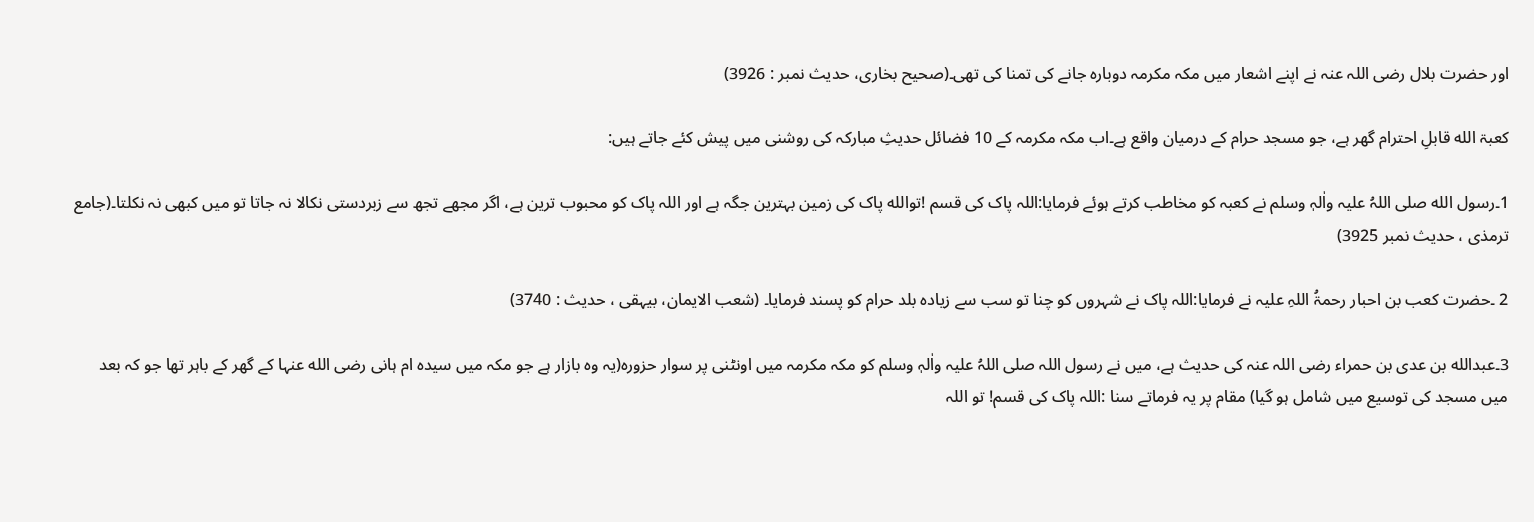اور حضرت بلال رضی اللہ عنہ نے اپنے اشعار میں مکہ مکرمہ دوبارہ جانے کی تمنا کی تھی۔(صحیح بخاری، حدیث نمبر : 3926)

کعبۃ الله قابلِ احترام گھر ہے، جو مسجد حرام کے درمیان واقع ہے۔اب مکہ مکرمہ کے 10 فضائل حدیثِ مبارکہ کی روشنی میں پیش کئے جاتے ہیں:

1۔رسول الله صلی اللہُ علیہ واٰلہٖ وسلم نے کعبہ کو مخاطب کرتے ہوئے فرمایا:اللہ پاک کی قسم !توالله پاک کی زمین بہترین جگہ ہے اور اللہ پاک کو محبوب ترین ہے، اگر مجھے تجھ سے زبردستی نکالا نہ جاتا تو میں کبھی نہ نکلتا۔(جامع ترمذی ، حدیث نمبر 3925)

2 ۔حضرت کعب بن احبار رحمۃُ اللہِ علیہ نے فرمایا:اللہ پاک نے شہروں کو چنا تو سب سے زیادہ بلد حرام کو پسند فرمایا۔ (شعب الایمان، بیہقی ، حدیث : 3740)

3۔عبدالله بن عدی بن حمراء رضی اللہ عنہ کی حدیث ہے، میں نے رسول اللہ صلی اللہُ علیہ واٰلہٖ وسلم کو مکہ مکرمہ میں اونٹنی پر سوار حزوره(یہ وہ بازار ہے جو مکہ میں سیدہ ام ہانی رضی الله عنہا کے گھر کے باہر تھا جو کہ بعد میں مسجد کی توسیع میں شامل ہو گیا) مقام پر یہ فرماتے سنا :اللہ پاک کی قسم! تو اللہ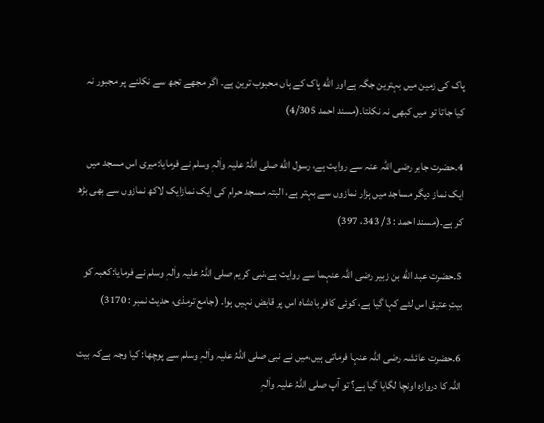پاک کی زمین میں بہترین جگہ ہےاور الله پاک کے ہاں محبوب ترین ہے۔ اگر مجھے تجھ سے نکلنے پر مجبور نہ کیا جاتا تو میں کبھی نہ نکلتا۔(مسند احمد 4/305)

4۔حضرت جابر رضی اللہ عنہ سے روایت ہے، رسول الله صلی اللہُ علیہ واٰلہٖ وسلم نے فرمایا:میری اس مسجد میں ایک نماز دیگر مساجد میں ہزار نمازوں سے بہتر ہے، البتہ مسجد حرام کی ایک نمازایک لاکھ نمازوں سے بھی بڑھ کر ہے۔(مسند احمد : 3/ 343، 397)

5۔حضرت عبد الله بن زبیر رضی اللہ عنہما سے روایت ہے،نبی کریم صلی اللہُ علیہ واٰلہٖ وسلم نے فرمایا:کعبہ کو بیتِ عتیق اس لئے کہا گیا ہے، کوئی کافر بادشاہ اس پر قابض نہیں ہوا۔ (جامع ترمذی، حدیث نمبر : 3170)

6۔حضرت عائشہ رضی اللہ عنہا فرماتی ہیں،میں نے نبی صلی اللہُ علیہ واٰلہٖ وسلم سے پوچھا: کیا وجہ ہےکہ بیت اللہ کا دروازہ اونچا لگایا گیا ہے؟ تو آپ صلی اللہُ علیہ واٰلہٖ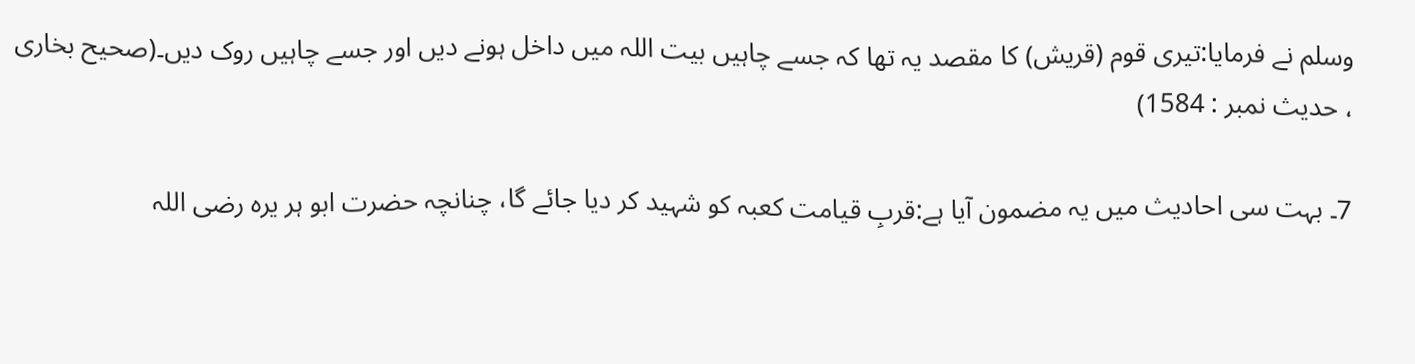وسلم نے فرمایا:تیری قوم (قریش) کا مقصد یہ تھا کہ جسے چاہیں بیت اللہ میں داخل ہونے دیں اور جسے چاہیں روک دیں۔(صحیح بخاری ، حدیث نمبر : 1584)

7۔ بہت سی احادیث میں یہ مضمون آیا ہے:قربِ قیامت کعبہ کو شہید کر دیا جائے گا، چنانچہ حضرت ابو ہر یرہ رضی اللہ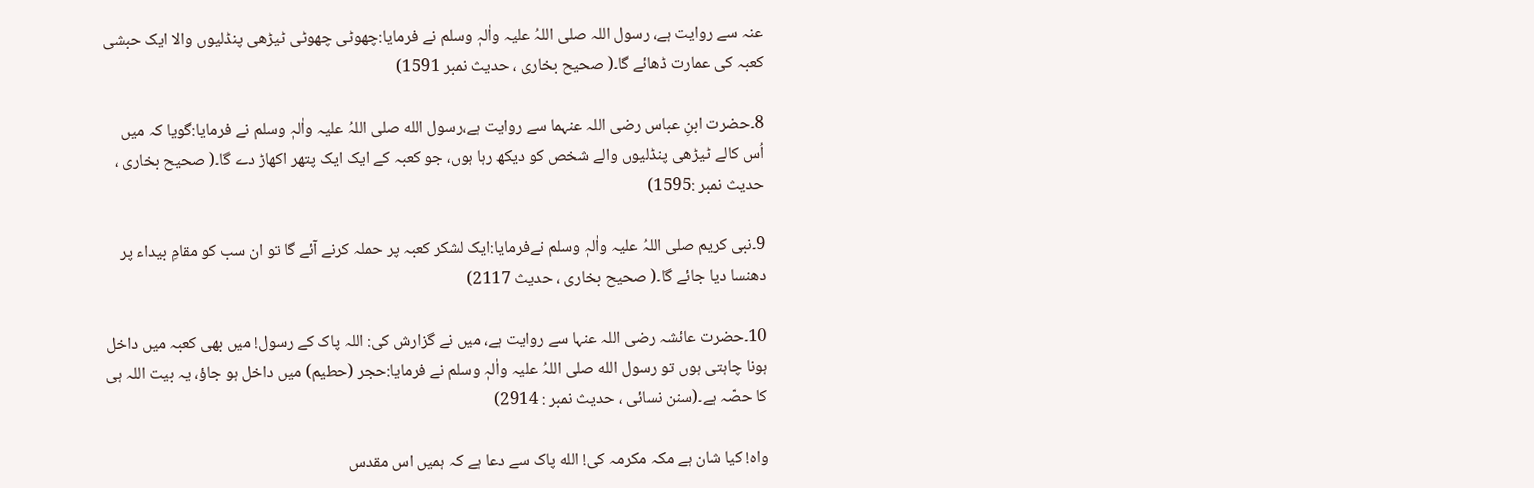عنہ سے روایت ہے، رسول اللہ صلی اللہُ علیہ واٰلہٖ وسلم نے فرمایا:چھوٹی چھوٹی ٹیڑھی پنڈلیوں والا ایک حبشی کعبہ کی عمارت ڈھائے گا۔( صحیح بخاری ، حدیث نمبر 1591)

8۔حضرت ابنِ عباس رضی اللہ عنہما سے روایت ہے،رسول الله صلی اللہُ علیہ واٰلہٖ وسلم نے فرمایا:گویا کہ میں اُس کالے ٹیڑھی پنڈلیوں والے شخص کو دیکھ رہا ہوں، جو کعبہ کے ایک ایک پتھر اکھاڑ دے گا۔( صحیح بخاری ، حدیث نمبر :1595)

9۔نبی کریم صلی اللہُ علیہ واٰلہٖ وسلم نےفرمایا:ایک لشکر کعبہ پر حملہ کرنے آئے گا تو ان سب کو مقامِ بیداء پر دھنسا دیا جائے گا۔( صحیح بخاری ، حدیث 2117)

10۔حضرت عائشہ رضی اللہ عنہا سے روایت ہے، میں نے گزارش کی: اللہ پاک کے رسول! میں بھی کعبہ میں داخل ہونا چاہتی ہوں تو رسول الله صلی اللہُ علیہ واٰلہٖ وسلم نے فرمایا:حجر (حطیم) میں داخل ہو جاؤ، یہ بیت اللہ ہی کا حصّہ ہے۔(سنن نسائی ، حدیث نمبر : 2914)

واہ! کیا شان ہے مکہ مکرمہ کی! الله پاک سے دعا ہے کہ ہمیں اس مقدس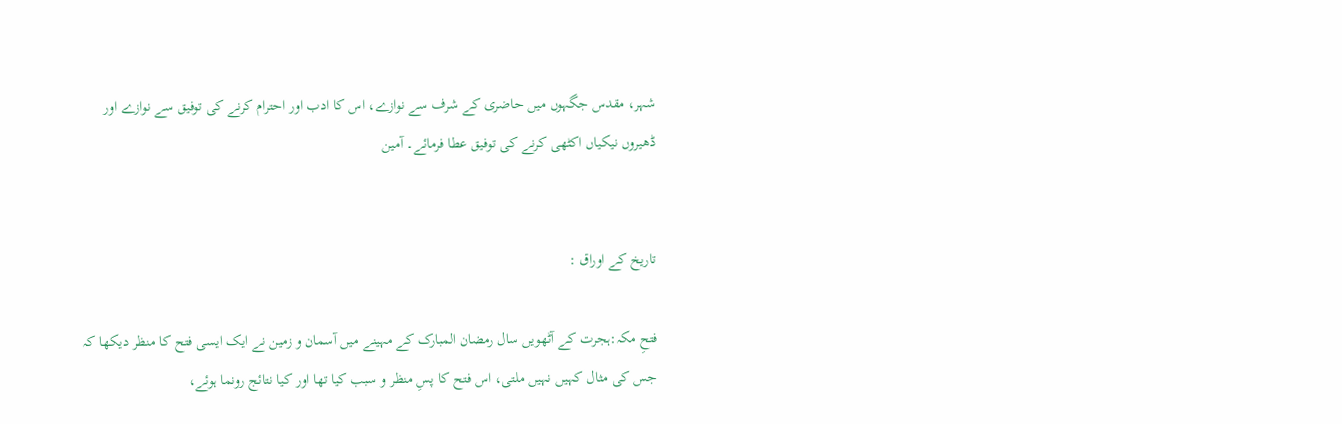شہر، مقدس جگہوں میں حاضری کے شرف سے نوازے، اس کا ادب اور احترام کرنے کی توفیق سے نوازے اور ڈھیروں نیکیاں اکٹھی کرنے کی توفیق عطا فرمائے۔ آمین


تاریخ کے اوراق :

فتحِ مکہ:ہجرت کے آٹھویں سال رمضان المبارک کے مہینے میں آسمان و زمین نے ایک ایسی فتح کا منظر دیکھا کہ جس کی مثال کہیں نہیں ملتی، اس فتح کا پسِ منظر و سبب کیا تھا اور کیا نتائج رونما ہوئے،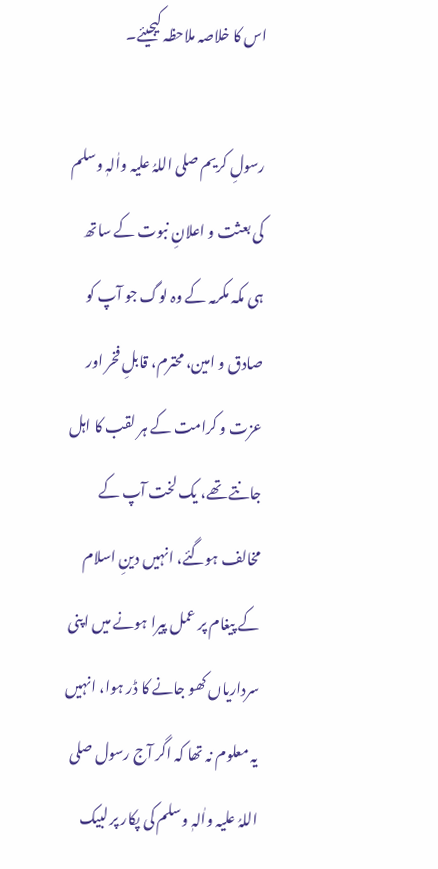اس کا خلاصہ ملاحظہ کیجیئے۔

رسولِ کریم صلی اللہُ علیہ واٰلہٖ وسلم کی بعثت و اعلانِ نبوت کے ساتھ ہی مکہ مکرمہ کے وہ لوگ جو آپ کو صادق و امین، محترم، قابلِ فخر اور عزت و کرامت کے ہر لقب کا اہل جانتے تھے، یک لخت آپ کے مخالف ہوگئے، انہیں دینِ اسلام کے پیغام پر عمل پیرا ہونے میں اپنی سرداریاں کھو جانے کا ڈر ہوا، انہیں یہ معلوم نہ تھا کہ اگر آج رسول صلی اللہُ علیہ واٰلہٖ وسلم کی پکار پر لبیک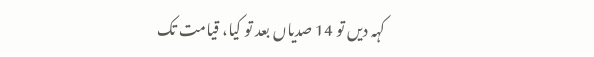کہہ دیں تو 14 صدیاں بعد تو کیا، قیامت تک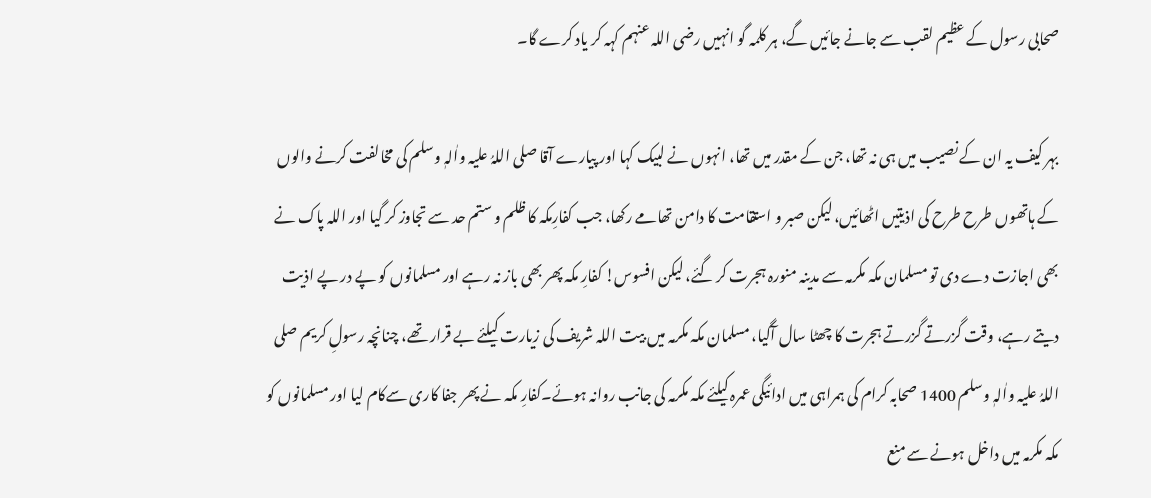صحابی رسول کے عظیم لقب سے جانے جائیں گے، ہر کلمہ گو انہیں رضی اللہ عنہم کہہ کر یاد کرے گا۔

بہر کیف یہ ان کے نصیب میں ہی نہ تھا، جن کے مقدر میں تھا، انہوں نے لبیک کہا اور پیارے آقا صلی اللہُ علیہ واٰلہٖ وسلم کی مخالفت کرنے والوں کے ہاتھوں طرح طرح کی اذیتیں اٹھائیں، لیکن صبر و استقامت کا دامن تھامے رکھا، جب کفارِمکہ کا ظلم و ستم حد سے تجاوز کر گیا اور اللہ پاک نے بھی اجازت دے دی تو مسلمان مکہ مکرمہ سے مدینہ منورہ ہجرت کر گئے، لیکن افسوس! کفارِ مکہ پھر بھی باز نہ رہے اور مسلمانوں کو پے در پے اذیت دیتے رہے، وقت گزرتے گزرتے ہجرت کا چھٹا سال آگیا، مسلمان مکہ مکرمہ میں بیت اللہ شریف کی زیارت کیلئے بے قرار تھے، چنانچہ رسولِ کریم صلی اللہُ علیہ واٰلہٖ وسلم 1400 صحابہ کرام کی ہمراہی میں ادائیگی عمرہ کیلئے مکہ مکرمہ کی جانب روانہ ہوئے۔کفارِ مکہ نے پھر جفا کاری سےکام لیا اور مسلمانوں کو مکہ مکرمہ میں داخل ہونے سے منع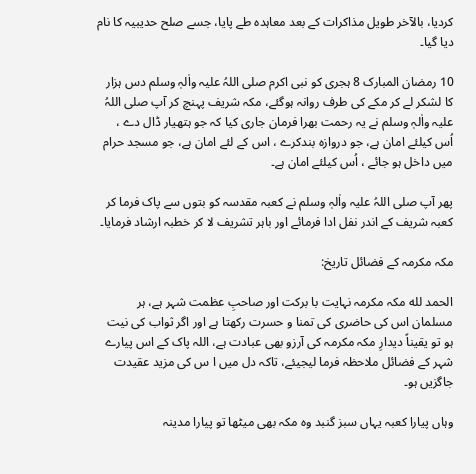کردیا، بالآخر طویل مذاکرات کے بعد معاہدہ طے پایا، جسے صلح حدیبیہ کا نام دیا گیا۔

10 رمضان المبارک 8 ہجری کو نبی اکرم صلی اللہُ علیہ واٰلہٖ وسلم دس ہزار کا لشکر لے کر مکے کی طرف روانہ ہوگئے، مکہ شریف پہنچ کر آپ صلی اللہُ علیہ واٰلہٖ وسلم نے یہ رحمت بھرا فرمان جاری کیا کہ جو ہتھیار ڈال دے ، اُس کیلئے امان ہے، جو دروازہ بندکرے ، اس کے لئے امان ہے، جو مسجد حرام میں داخل ہو جائے ، اُس کیلئے امان ہے۔

پھر آپ صلی اللہُ علیہ واٰلہٖ وسلم نے کعبہ مقدسہ کو بتوں سے پاک فرما کر کعبہ شریف کے اندر نفل ادا فرمائے اور باہر تشریف لا کر خطبہ ارشاد فرمایا۔

مکہ مکرمہ کے فضائل تاریخ:

الحمد لله مکہ مکرمہ نہایت با برکت اور صاحبِ عظمت شہر ہے، ہر مسلمان اس کی حاضری کی تمنا و حسرت رکھتا ہے اور اگر ثواب کی نیت ہو تو یقیناً دیدارِ مکہ مکرمہ کی آرزو بھی عبادت ہے، اللہ پاک کے اس پیارے شہر کے فضائل ملاحظہ فرما لیجیئے، تاکہ دل میں ا س کی مزید عقیدت جاگزیں ہو۔

وہاں پیارا کعبہ یہاں سبز گنبد وہ مکہ بھی میٹھا تو پیارا مدینہ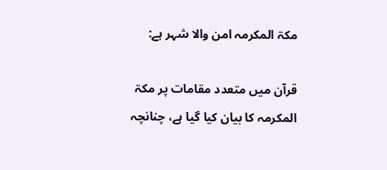مكۃ المكرمہ امن والا شہر ہے:

قرآن میں متعدد مقامات پر مکۃ المکرمہ کا بیان کیا گیا ہے، چنانچہ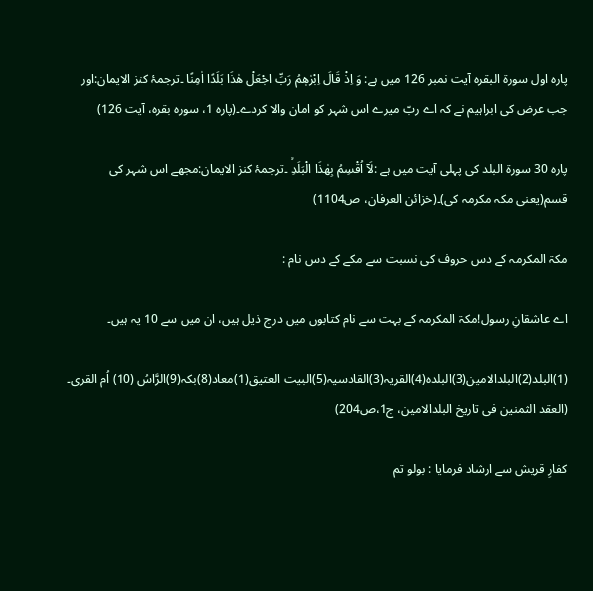پارہ اول سورۃ البقرہ آیت نمبر 126 میں ہے: وَ اِذْ قَالَ اِبْرٰهٖمُ رَبِّ اجْعَلْ هٰذَا بَلَدًا اٰمِنًا ۔ترجمۂ کنز الایمان:اور جب عرض کی ابراہیم نے کہ اے ربّ میرے اس شہر کو امان والا کردے۔(پارہ 1، سورہ بقرہ، آیت 126)

پارہ 30 سورۃ البلد کی پہلی آیت میں ہے :لَاۤ اُقْسِمُ بِهٰذَا الْبَلَدِۙ ۔ترجمۂ کنز الایمان:مجھے اس شہر کی قسم(یعنی مکہ مکرمہ کی)۔(خزائن العرفان، ص1104)

مکۃ المکرمہ کے دس حروف کی نسبت سے مکے کے دس نام :

اے عاشقانِ رسول!مکۃ المکرمہ کے بہت سے نام کتابوں میں درج ذیل ہیں، ان میں سے 10 یہ ہیں۔

(1)البلد(2)البلدالامین(3)البلدہ(4)القریہ(3)القادسیہ(5)البیت العتیق(1)معاد(8)بکہ(9)الرَّاسُ (10) اُم القری۔ (العقد الثمنين فی تاريخ البلدالامین، ج1،ص204)

کفارِ قریش سے ارشاد فرمایا : بولو تم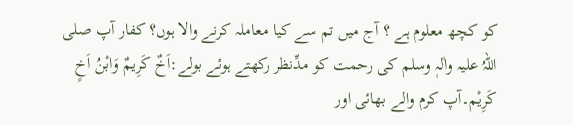کو کچھ معلوم ہے ؟ آج میں تم سے کیا معاملہ کرنے والا ہوں؟ کفار آپ صلی اللہُ علیہ واٰلہٖ وسلم کی رحمت کو مدِّنظر رکھتے ہوئے بولے:اَخٌ کَرِیمٌ وَابْنُ اَخٍ کَرِیْم۔آپ کرم والے بھائی اور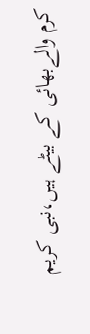کرم والےبھائی کے بیٹے ہیں،نبی کریم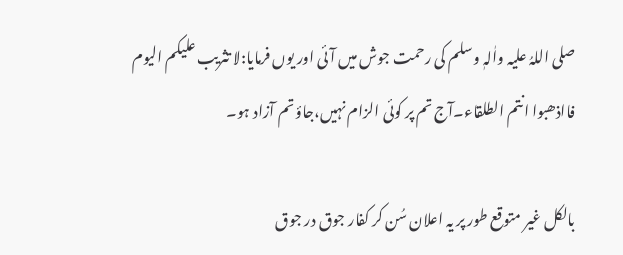صلی اللہُ علیہ واٰلہٖ وسلم کی رحمت جوش میں آئی اور یوں فرمایا:لا تثریب علیکم الیوم فااذھبوا انتم الطلقاء۔آج تم پر کوئی الزام نہیں،جاؤ تم آزاد ہو۔

بالکل غیر متوقع طور پر یہ اعلان سُن کر کفار جوق در جوق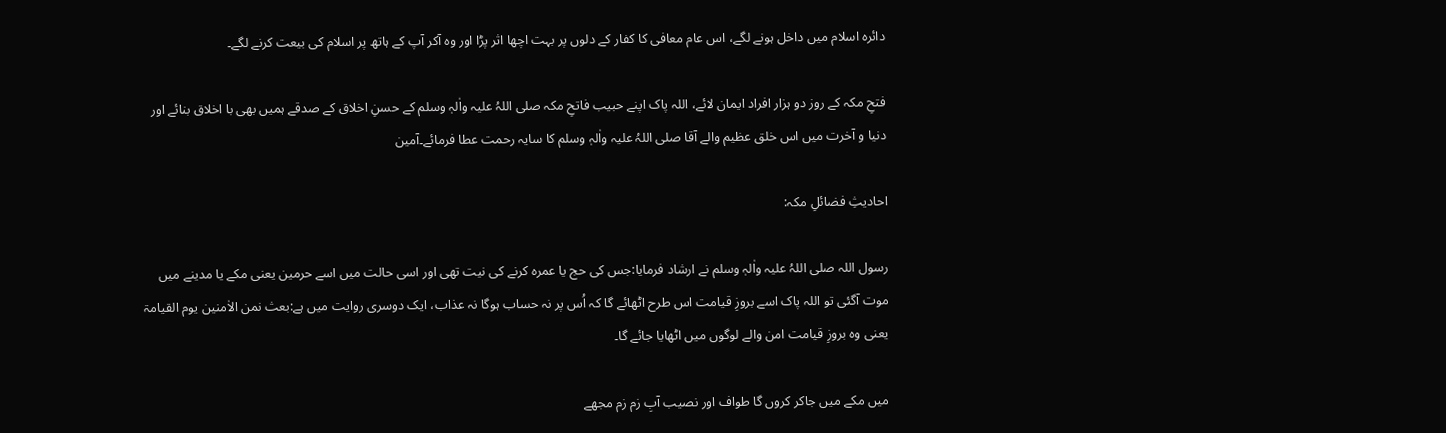دائرہ اسلام میں داخل ہونے لگے، اس عام معافی کا کفار کے دلوں پر بہت اچھا اثر پڑا اور وہ آکر آپ کے ہاتھ پر اسلام کی بیعت کرنے لگے۔

فتحِ مکہ کے روز دو ہزار افراد ایمان لائے، اللہ پاک اپنے حبیب فاتحِ مکہ صلی اللہُ علیہ واٰلہٖ وسلم کے حسنِ اخلاق کے صدقے ہمیں بھی با اخلاق بنائے اور دنیا و آخرت میں اس خلق عظیم والے آقا صلی اللہُ علیہ واٰلہٖ وسلم کا سایہ رحمت عطا فرمائے۔آمین

احادیثِ فضائلِ مکہ:

رسول اللہ صلی اللہُ علیہ واٰلہٖ وسلم نے ارشاد فرمایا:جس کی حج یا عمرہ کرنے کی نیت تھی اور اسی حالت میں اسے حرمین یعنی مکے یا مدینے میں موت آگئی تو اللہ پاک اسے بروزِ قیامت اس طرح اٹھائے گا کہ اُس پر نہ حساب ہوگا نہ عذاب، ایک دوسری روایت میں ہے:بعث نمن الاٰمنین یوم القیامۃ یعنی وہ بروزِ قیامت امن والے لوگوں میں اٹھایا جائے گا۔

میں مکے میں جاکر کروں گا طواف اور نصیب آبِ زم زم مجھے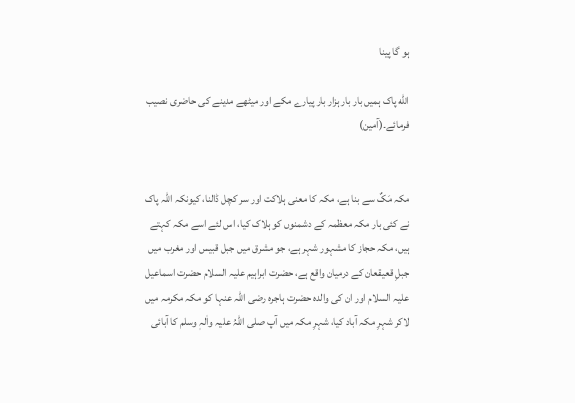ہو گا پینا

الله پاک ہمیں بار بار ہزار بار پیارے مکے اور میٹھے مدینے کی حاضری نصیب فرمائے۔(آمین)


مکہ مَکٌ سے بنا ہے، مکہ کا معنی ہلاکت اور سر کچل ڈالنا، کیونکہ اللہ پاک  نے کئی بار مکہ معظمہ کے دشمنوں کو ہلاک کیا، اس لئے اسے مکہ کہتے ہیں، مکہ حجاز کا مشہور شہر ہے، جو مشرق میں جبل قبیس اور مغرب میں جبلِ قعیقعان کے درمیان واقع ہے، حضرت ابراہیم علیہ السلام حضرت اسماعیل علیہ السلام اور ان کی والدہ حضرت ہاجرہ رضی اللہ عنہا کو مکہ مکرمہ میں لاکر شہرِ مکہ آباد کیا، شہرِ مکہ میں آپ صلی اللہُ علیہ واٰلہٖ وسلم کا آبائی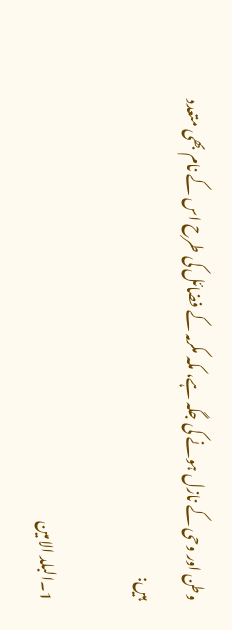وطن اور وحی کے نازل ہونے کی جگہ ہے، مکہ مکرمہ کے فضائل کی طرح اس کے نام بھی متعدد ہیں:

1۔البلد الامین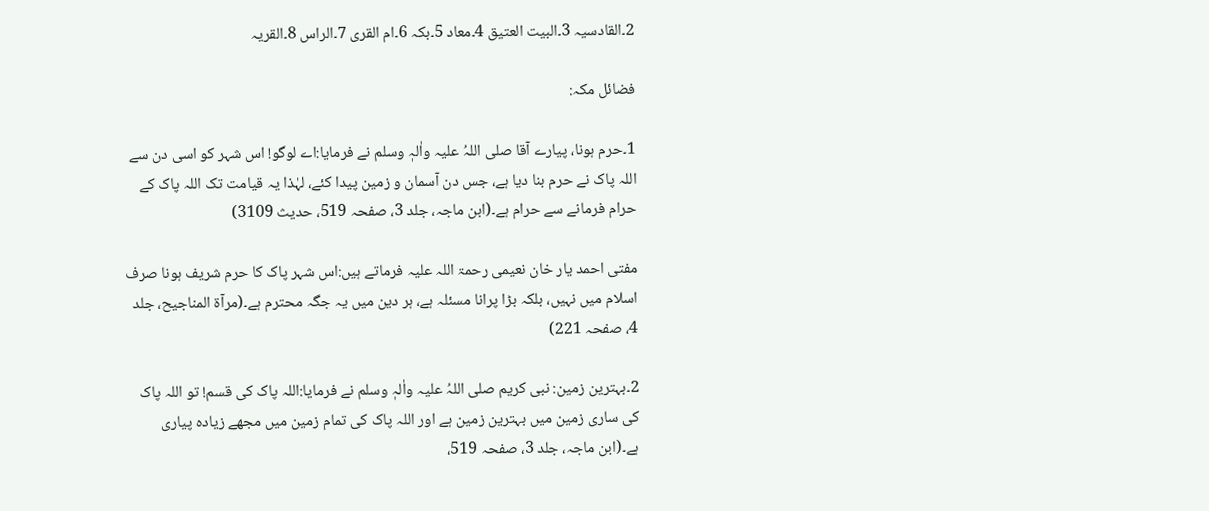2۔القادسیہ 3۔البیت العتیق 4۔معاد 5۔بکہ 6۔ام القری 7۔الراس 8۔القریہ

فضائل مکہ:

1۔حرم ہونا، پیارے آقا صلی اللہُ علیہ واٰلہٖ وسلم نے فرمایا:اے لوگو! اس شہر کو اسی دن سے اللہ پاک نے حرم بنا دیا ہے، جس دن آسمان و زمین پیدا کئے، لہٰذا یہ قیامت تک اللہ پاک کے حرام فرمانے سے حرام ہے۔(ابن ماجہ، جلد 3، صفحہ 519، حدیث 3109)

مفتی احمد یار خان نعیمی رحمۃ اللہ علیہ فرماتے ہیں:اس شہر پاک کا حرم شریف ہونا صرف اسلام میں نہیں، بلکہ بڑا پرانا مسئلہ ہے، ہر دین میں یہ جگہ محترم ہے۔(مرآۃ المناجیح، جلد 4، صفحہ 221)

2۔بہترین زمین: نبی کریم صلی اللہُ علیہ واٰلہٖ وسلم نے فرمایا:اللہ پاک کی قسم! تو اللہ پاک کی ساری زمین میں بہترین زمین ہے اور اللہ پاک کی تمام زمین میں مجھے زیادہ پیاری ہے۔(ابن ماجہ، جلد 3، صفحہ 519،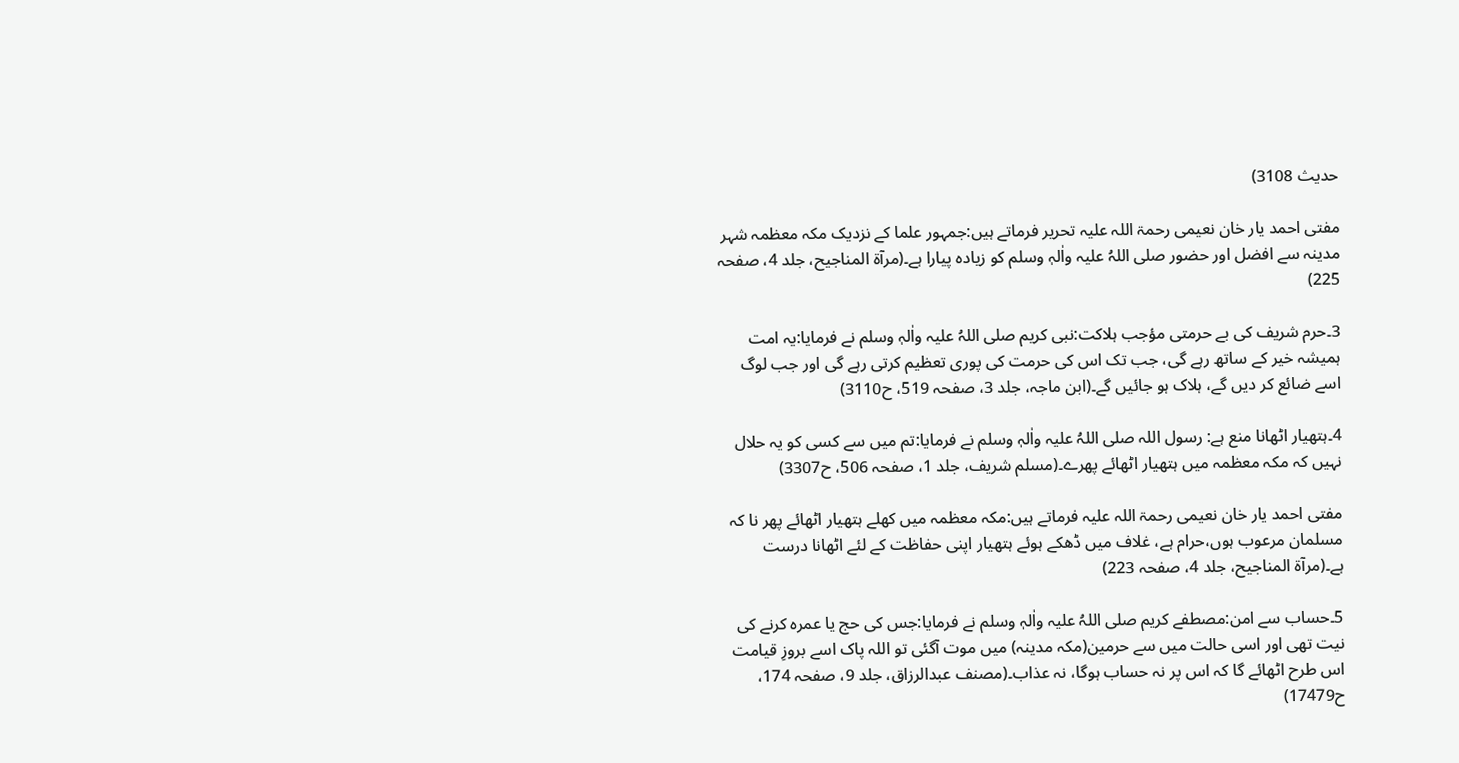حدیث 3108)

مفتی احمد یار خان نعیمی رحمۃ اللہ علیہ تحریر فرماتے ہیں:جمہور علما کے نزدیک مکہ معظمہ شہر مدینہ سے افضل اور حضور صلی اللہُ علیہ واٰلہٖ وسلم کو زیادہ پیارا ہے۔(مرآۃ المناجیح، جلد 4، صفحہ 225)

3۔حرم شریف کی بے حرمتی مؤجب ہلاکت:نبی کریم صلی اللہُ علیہ واٰلہٖ وسلم نے فرمایا:یہ امت ہمیشہ خیر کے ساتھ رہے گی، جب تک اس کی حرمت کی پوری تعظیم کرتی رہے گی اور جب لوگ اسے ضائع کر دیں گے، ہلاک ہو جائیں گے۔(ابن ماجہ، جلد 3، صفحہ 519، ح3110)

4۔ہتھیار اٹھانا منع ہے: رسول اللہ صلی اللہُ علیہ واٰلہٖ وسلم نے فرمایا:تم میں سے کسی کو یہ حلال نہیں کہ مکہ معظمہ میں ہتھیار اٹھائے پھرے۔(مسلم شریف، جلد 1، صفحہ 506، ح3307)

مفتی احمد یار خان نعیمی رحمۃ اللہ علیہ فرماتے ہیں:مکہ معظمہ میں کھلے ہتھیار اٹھائے پھر نا کہ مسلمان مرعوب ہوں،حرام ہے، غلاف میں ڈھکے ہوئے ہتھیار اپنی حفاظت کے لئے اٹھانا درست ہے۔(مرآۃ المناجیح، جلد 4، صفحہ 223)

5۔حساب سے امن:مصطفے کریم صلی اللہُ علیہ واٰلہٖ وسلم نے فرمایا:جس کی حج یا عمرہ کرنے کی نیت تھی اور اسی حالت میں سے حرمین(مکہ مدینہ) میں موت آگئی تو اللہ پاک اسے بروزِ قیامت اس طرح اٹھائے گا کہ اس پر نہ حساب ہوگا، نہ عذاب۔(مصنف عبدالرزاق، جلد 9، صفحہ 174، ح17479)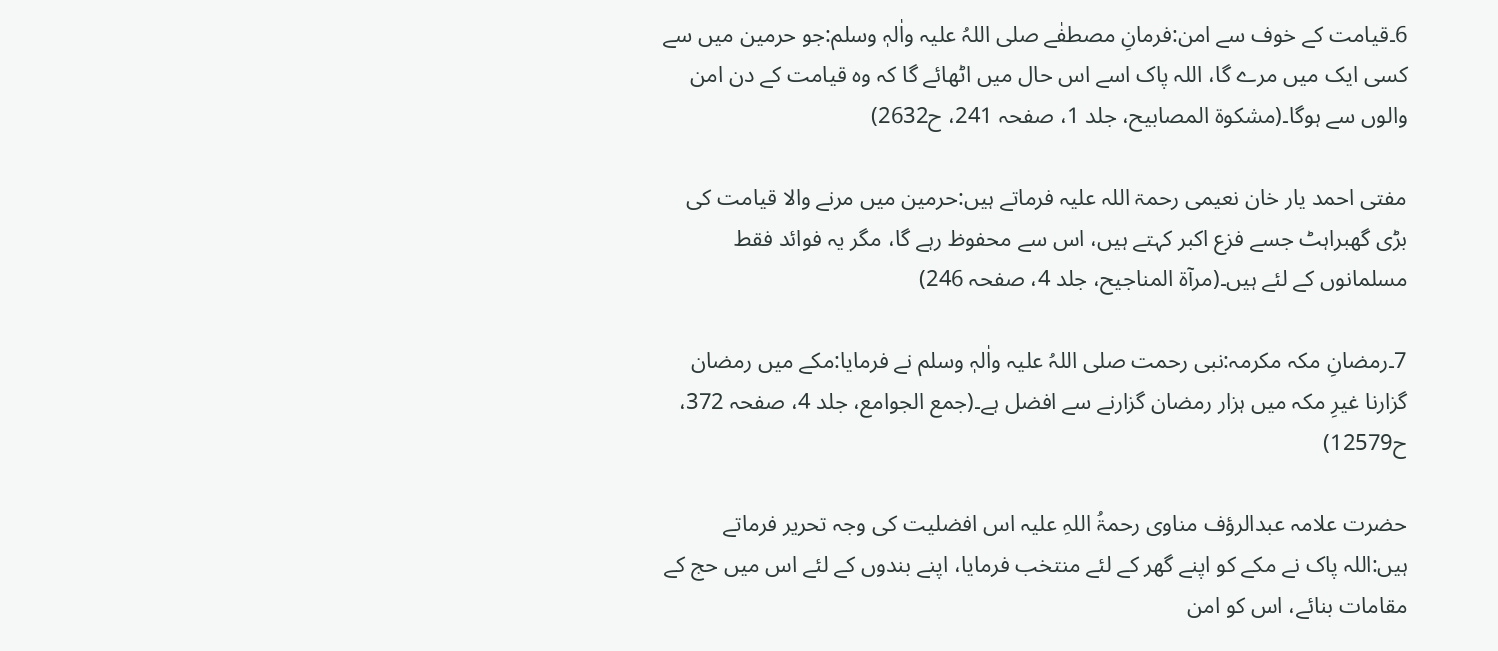6۔قیامت کے خوف سے امن:فرمانِ مصطفٰے صلی اللہُ علیہ واٰلہٖ وسلم:جو حرمین میں سے کسی ایک میں مرے گا، اللہ پاک اسے اس حال میں اٹھائے گا کہ وہ قیامت کے دن امن والوں سے ہوگا۔(مشکوۃ المصابیح، جلد 1، صفحہ 241، ح2632)

مفتی احمد یار خان نعیمی رحمۃ اللہ علیہ فرماتے ہیں:حرمین میں مرنے والا قیامت کی بڑی گھبراہٹ جسے فزع اکبر کہتے ہیں، اس سے محفوظ رہے گا، مگر یہ فوائد فقط مسلمانوں کے لئے ہیں۔(مرآۃ المناجیح، جلد 4، صفحہ 246)

7۔رمضانِ مکہ مکرمہ:نبی رحمت صلی اللہُ علیہ واٰلہٖ وسلم نے فرمایا:مکے میں رمضان گزارنا غیرِ مکہ میں ہزار رمضان گزارنے سے افضل ہے۔(جمع الجوامع، جلد 4، صفحہ 372، ح12579)

حضرت علامہ عبدالرؤف مناوی رحمۃُ اللہِ علیہ اس افضلیت کی وجہ تحریر فرماتے ہیں:اللہ پاک نے مکے کو اپنے گھر کے لئے منتخب فرمایا، اپنے بندوں کے لئے اس میں حج کے مقامات بنائے، اس کو امن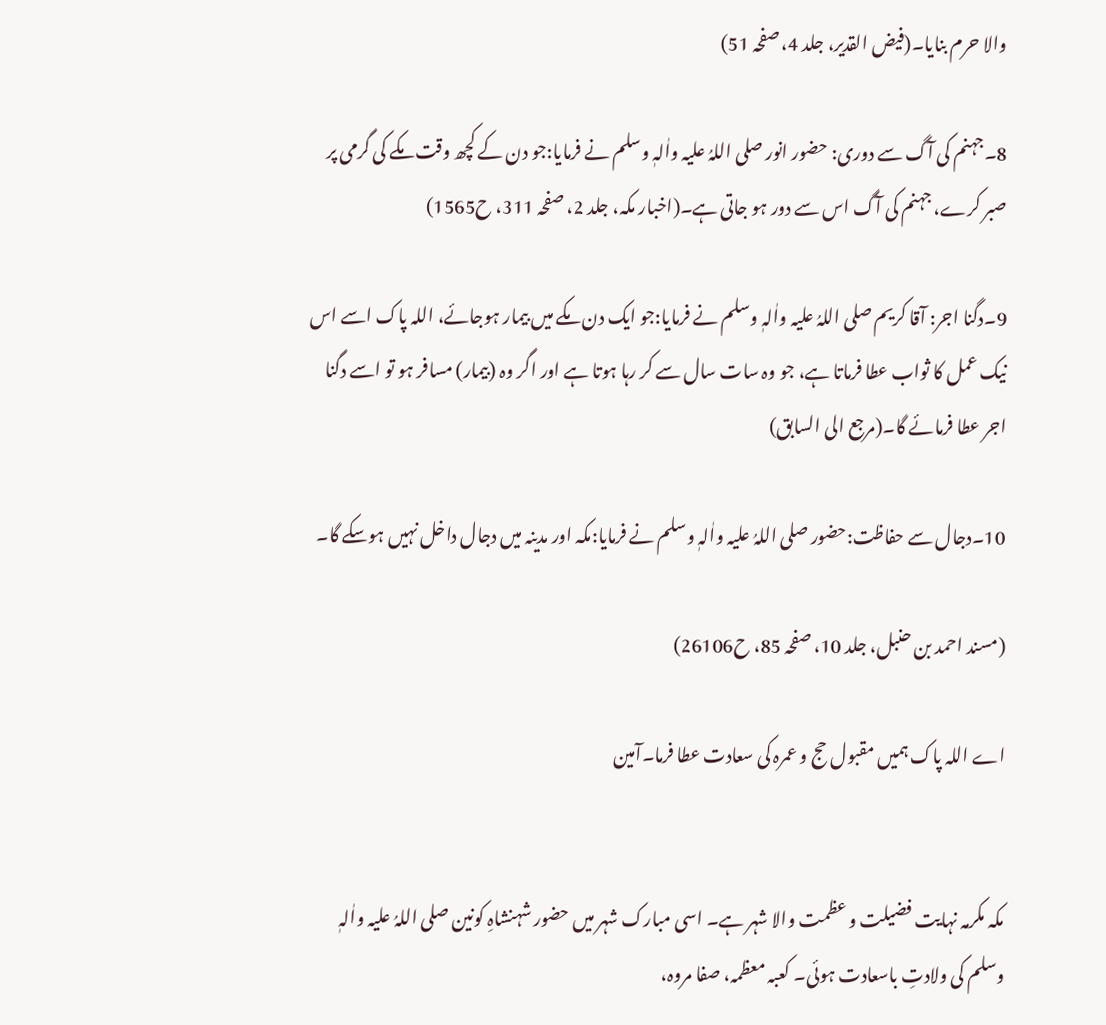والا حرم بنایا۔(فیض القدیر، جلد 4، صفحہ 51)

8۔جہنم کی آگ سے دوری: حضور انور صلی اللہُ علیہ واٰلہٖ وسلم نے فرمایا:جو دن کے کچھ وقت مکے کی گرمی پر صبر کرے، جہنم کی آگ اس سے دور ہو جاتی ہے۔(اخبار مکہ، جلد 2، صفحہ 311، ح1565)

9۔دگنا اجر: آقا کریم صلی اللہُ علیہ واٰلہٖ وسلم نے فرمایا:جو ایک دن مکے میں بیمار ہوجائے، اللہ پاک اسے اس نیک عمل کا ثواب عطا فرماتا ہے، جو وہ سات سال سے کر رہا ہوتا ہے اور اگر وہ (بیمار) مسافر ہو تو اسے دگنا اجر عطا فرمائے گا۔(مرجع الی السابق)

10۔دجال سے حفاظت:حضور صلی اللہُ علیہ واٰلہٖ وسلم نے فرمایا:مکہ اور مدینہ میں دجال داخل نہیں ہوسکے گا۔

(مسند احمد بن حنبل، جلد 10، صفحہ 85، ح26106)

اے اللہ پاک ہمیں مقبول حج و عمرہ کی سعادت عطا فرما۔آمین


مکہ مکرمہ نہایت فضیلت و عظمت والا شہر ہے۔ اسی مبارک شہر میں حضور شہنشاہِ کونین صلی اللہُ علیہ واٰلہٖ وسلم کی ولادتِ باسعادت ہوئی۔ کعبہ معظمہ، صفا مروہ،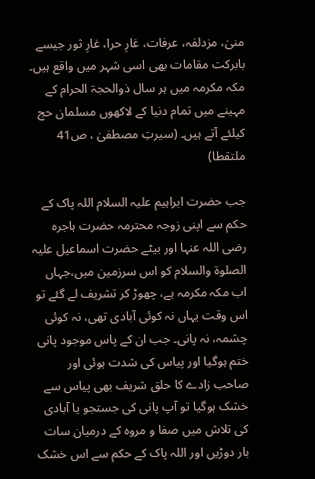منیٰ، مزدلفہ، عرفات، غارِ حرا، غارِ ثور جیسے بابرکت مقامات بھی اسی شہر میں واقع ہیں۔ مکہ مکرمہ میں ہر سال ذوالحجۃ الحرام کے مہینے میں تمام دنیا کے لاکھوں مسلمان حج کیلئے آتے ہیں۔ (سیرتِ مصطفیٰ ، ص41 ملتقطا)

جب حضرت ابراہیم علیہ السلام اللہ پاک کے حکم سے اپنی زوجہ محترمہ حضرت ہاجرہ رضی اللہ عنہا اور بیٹے حضرت اسماعیل علیہ الصلوة والسلام کو اس سرزمین میں،جہاں اب مکہ مکرمہ ہے، چھوڑ کر تشریف لے گئے تو اس وقت یہاں نہ کوئی آبادی تھی، نہ کوئی چشمہ، نہ پانی۔ جب ان کے پاس موجود پانی ختم ہوگیا اور پیاس کی شدت ہوئی اور صاحب زادے کا حلق شریف بھی پیاس سے خشک ہوگیا تو آپ پانی کی جستجو یا آبادی کی تلاش میں صفا و مروہ کے درمیان سات بار دوڑیں اور اللہ پاک کے حکم سے اس خشک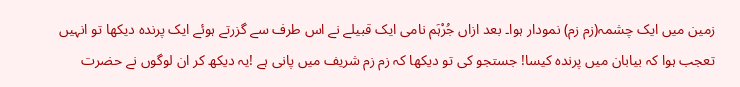زمین میں ایک چشمہ(زم زم) نمودار ہوا۔ بعد ازاں جُرْہَم نامی ایک قبیلے نے اس طرف سے گزرتے ہوئے ایک پرندہ دیکھا تو انہیں تعجب ہوا کہ بیابان میں پرندہ کیسا! جستجو کی تو دیکھا کہ زم زم شریف میں پانی ہے !یہ دیکھ کر ان لوگوں نے حضرت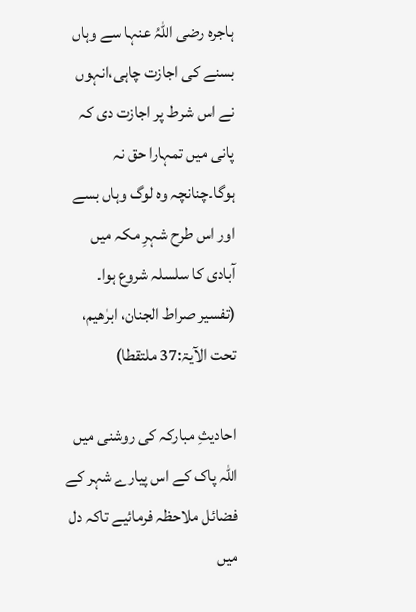ہاجرہ رضی اللہُ عنہا سے وہاں بسنے کی اجازت چاہی،انہوں نے اس شرط پر اجازت دی کہ پانی میں تمہارا حق نہ ہوگا۔چنانچہ وہ لوگ وہاں بسے اور اس طرح شہرِ مکہ میں آبادی کا سلسلہ شروع ہوا۔ (تفسیر صراط الجنان، ابرٰھیم، تحت الآیۃ:37 ملتقطا)

احادیثِ مبارکہ کی روشنی میں اللہ پاک کے اس پیارے شہر کے فضائل ملاحظہ فرمائیے تاکہ دل میں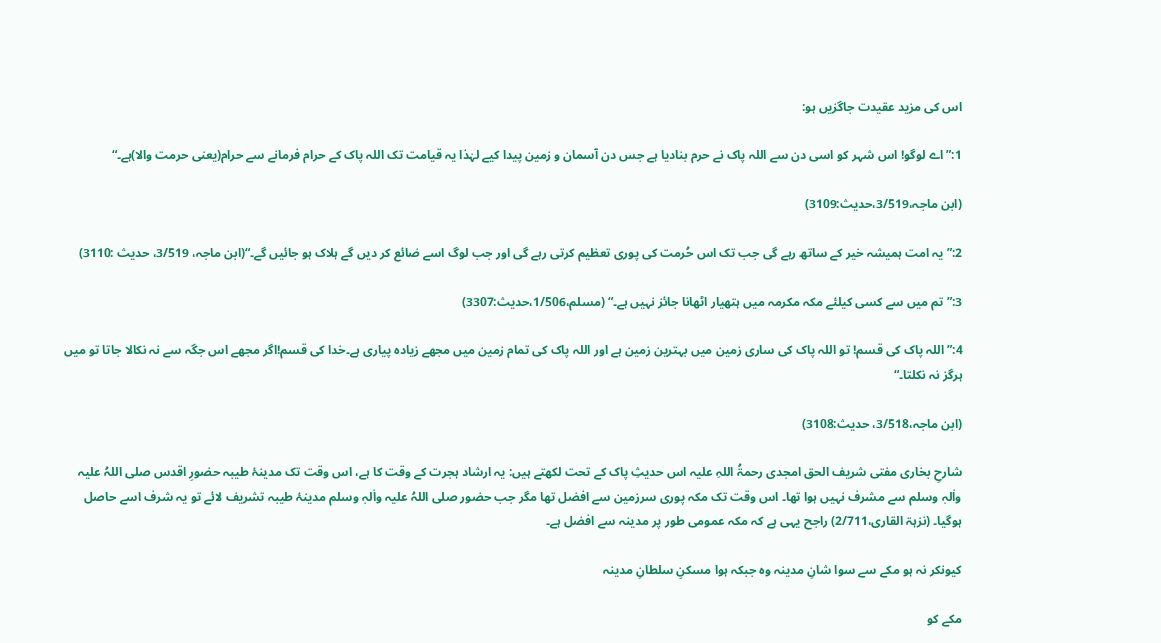اس کی مزید عقیدت جاگزیں ہو:

1:”اے لوگو! اس شہر کو اسی دن سے اللہ پاک نے حرم بنادیا ہے جس دن آسمان و زمین پیدا کیے لہٰذا یہ قیامت تک اللہ پاک کے حرام فرمانے سے حرام(یعنی حرمت والا)ہے۔“

(ابن ماجہ،3/519،حدیث:3109)

2:”یہ امت ہمیشہ خیر کے ساتھ رہے گی جب تک اس حُرمت کی پوری تعظیم کرتی رہے گی اور جب لوگ اسے ضائع کر دیں گے ہلاک ہو جائیں گے۔“(ابن ماجہ، 3/519، حدیث :3110)

3:”تم میں سے کسی کیلئے مکہ مکرمہ میں ہتھیار اٹھانا جائز نہیں ہے۔“ (مسلم،1/506،حدیث:3307)

4:”اللہ پاک کی قسم! تو اللہ پاک کی ساری زمین میں بہترین زمین ہے اور اللہ پاک کی تمام زمین میں مجھے زیادہ پیاری ہے۔خدا کی قسم!اگر مجھے اس جگہ سے نہ نکالا جاتا تو میں ہرگز نہ نکلتا۔“

(ابن ماجہ،3/518، حدیث:3108)

شارحِ بخاری مفتی شریف الحق امجدی رحمۃُ اللہِ علیہ اس حدیثِ پاک کے تحت لکھتے ہیں: یہ ارشاد ہجرت کے وقت کا ہے، اس وقت تک مدینۂ طیبہ حضورِ اقدس صلی اللہُ علیہ واٰلہٖ وسلم سے مشرف نہیں ہوا تھا۔ اس وقت تک مکہ پوری سرزمین سے افضل تھا مگر جب حضور صلی اللہُ علیہ واٰلہٖ وسلم مدینۂ طیبہ تشریف لائے تو یہ شرف اسے حاصل ہوگیا۔ (نزہۃ القاری،2/711) راجح یہی ہے کہ مکہ عمومی طور پر مدینہ سے افضل ہے۔

کیونکر نہ ہو مکے سے سوا شانِ مدینہ وہ جبکہ ہوا مسکنِ سلطانِ مدینہ

مکے کو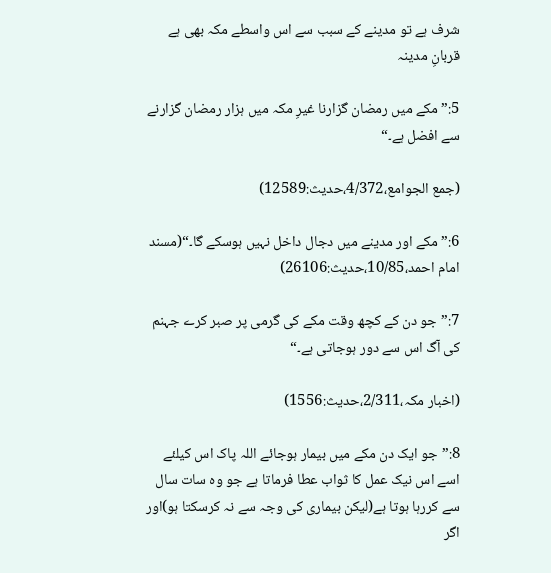شرف ہے تو مدینے کے سبب سے اس واسطے مکہ بھی ہے قربانِ مدینہ

5:”مکے میں رمضان گزارنا غیرِ مکہ میں ہزار رمضان گزارنے سے افضل ہے۔“

(جمع الجوامع،4/372،حدیث:12589)

6:”مکے اور مدینے میں دجال داخل نہیں ہوسکے گا۔“(مسند امام احمد،10/85،حدیث:26106)

7:”جو دن کے کچھ وقت مکے کی گرمی پر صبر کرے جہنم کی آگ اس سے دور ہوجاتی ہے۔“

(اخبار مکہ،2/311،حدیث:1556)

8:”جو ایک دن مکے میں بیمار ہوجائے اللہ پاک اس کیلئے اسے اس نیک عمل کا ثواب عطا فرماتا ہے جو وہ سات سال سے کررہا ہوتا ہے(لیکن بیماری کی وجہ سے نہ کرسکتا ہو)اور اگر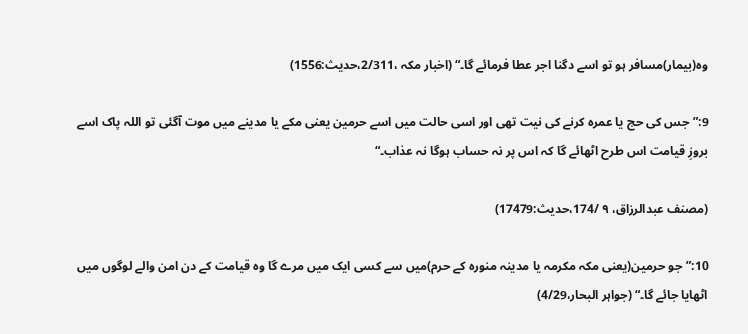وہ(بیمار)مسافر ہو تو اسے دگنا اجر عطا فرمائے گا۔“ (اخبار مکہ ،2/311،حدیث:1556)

9:”جس کی حج یا عمرہ کرنے کی نیت تھی اور اسی حالت میں اسے حرمین یعنی مکے یا مدینے میں موت آگئی تو اللہ پاک اسے بروزِ قیامت اس طرح اٹھائے گا کہ اس پر نہ حساب ہوگا نہ عذاب۔“

(مصنف عبدالرزاق، ٩ /174،حدیث:17479)

10:”جو حرمین(یعنی مکہ مکرمہ یا مدینہ منورہ کے حرم)میں سے کسی ایک میں مرے گا وہ قیامت کے دن امن والے لوگوں میں اٹھایا جائے گا۔“ (جواہر البحار،4/29)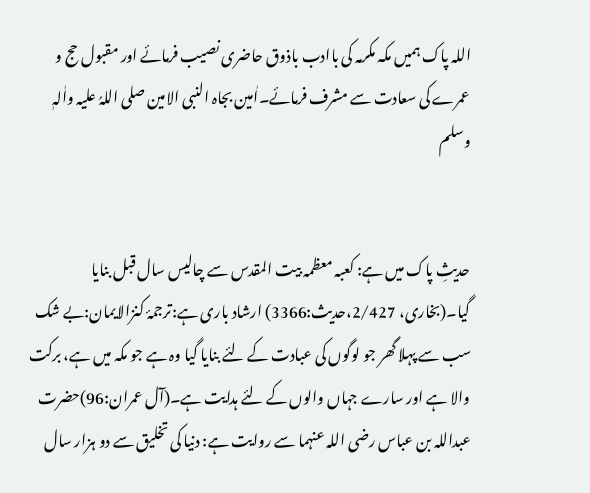اللہ پاک ہمیں مکہ مکرمہ کی باادب باذوق حاضری نصیب فرمائے اور مقبول حج و عمرے کی سعادت سے مشرف فرمائے۔اٰمین بجاہ النبی الامین صلی اللہُ علیہ واٰلہٖ وسلم


حدیثِ پاک میں ہے: کعبہ معظمہ بیت المقدس سے چالیس سال قبل بنایا گیا۔(بخاری، 2/427،حدیث:3366) ارشاد باری ہے:ترجمۂ کنزالایمان:بے شک سب سے پہلا گھر جو لوگوں کی عبادت کے لئے بنایا گیا وہ ہے جو مکہ میں ہے، برکت والا ہے اور سارے جہاں والوں کے لئے ہدایت ہے۔(آل عمران:96)حضرت عبداللہ بن عباس رضی اللہ عنہما سے روایت ہے: دنیا کی تخلیق سے دو ہزار سال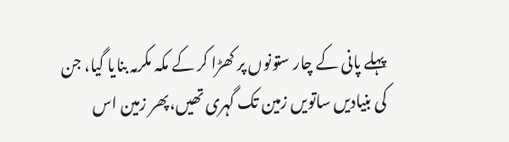پہلے پانی کے چار ستونوں پر کھڑا کر کے مکہ مکرمہ بنایا گیا، جن کی بنیادیں ساتویں زمین تک گہری تھیں،پھر زمین اس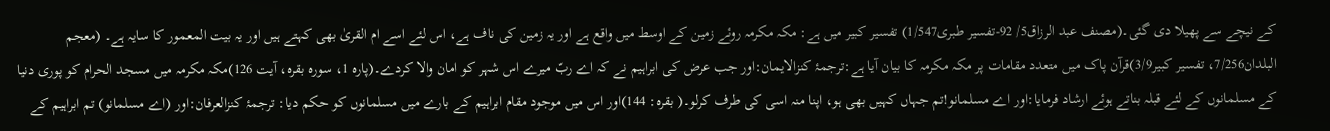کے نیچے سے پھیلا دی گئی۔(مصنف عبد الرزاق5/ 92-تفسیر طبری1/547) تفسیر کبیر میں ہے: مکہ مکرمہ روئے زمین کے اوسط میں واقع ہے اور یہ زمین کی ناف ہے، اس لئے اسے ام القریٰ بھی کہتے ہیں اور یہ بیت المعمور کا سایہ ہے۔ (معجم البلدان7/256، تفسیر کبیر3/9)قرآن پاک میں متعدد مقامات پر مکہ مکرمہ کا بیان آیا ہے:ترجمۂ کنزالایمان:اور جب عرض کی ابراہیم نے کہ اے ربّ میرے اس شہر کو امان والا کردے۔(پارہ 1، سورہ بقرہ، آیت 126)مکہ مکرمہ میں مسجد الحرام کو پوری دنیا کے مسلمانوں کے لئے قبلہ بناتے ہوئے ارشاد فرمایا:اور اے مسلمانو!تم جہاں کہیں بھی ہو، اپنا منہ اسی کی طرف کرلو۔( بقرہ: 144)اور اس میں موجود مقام ابراہیم کے بارے میں مسلمانوں کو حکم دیا: ترجمۂ کنزالعرفان:اور (اے مسلمانو) تم ابراہیم کے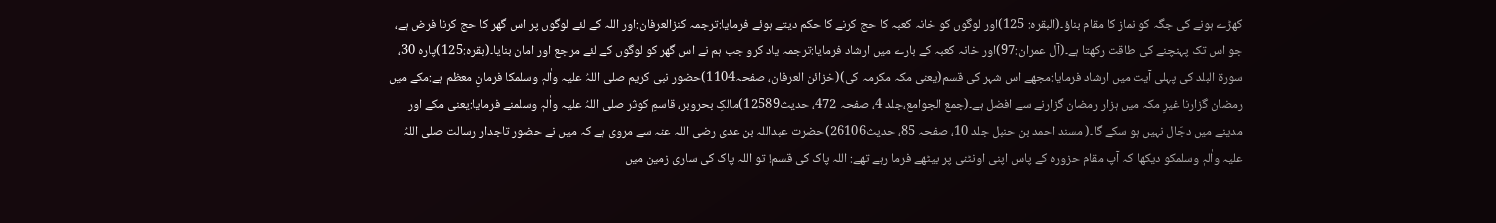کھڑے ہونے کی جگہ کو نماز کا مقام بناؤ۔(البقرہ: 125)اور لوگوں کو خانہ کعبہ کا حج کرنے کا حکم دیتے ہوئے فرمایا:ترجمہ کنزالعرفان:اور اللہ کے لئے لوگوں پر اس گھر کا حج کرنا فرض ہے، جو اس تک پہنچنے کی طاقت رکھتا ہے۔(آل عمران:97)اور خانہ کعبہ کے بارے میں ارشاد فرمایا:ترجمہ یاد کرو جب ہم نے اس گھر کو لوگوں کے لئے مرجع اور امان بنایا۔(بقرہ:125)پارہ 30، سورۃ البلد کی پہلی آیت میں ارشاد فرمایا:مجھے اس شہر کی قسم(یعنی مکہ مکرمہ کی)(خزائن العرفان، صفحہ1104)حضور نبی کریم صلی اللہُ علیہ واٰلہٖ وسلمکا فرمانِ معظم ہے:مکے میں رمضان گزارنا غیرِ مکہ میں ہزار رمضان گزارنے سے افضل ہے۔(جمع الجوامع،جلد 4، صفحہ 472، حدیث12589)مالکِ بحروبر، قاسمِ کوثر صلی اللہُ علیہ واٰلہٖ وسلمنے فرمایا:یعنی مکے اور مدینے میں دجّال نہیں ہو سکے گا۔( مسند احمد بن حنبل جلد 10، صفحہ 85، حدیث26106)حضرت عبداللہ بن عدی رضی اللہ عنہ سے مروی ہے کہ میں نے حضور تاجدار رسالت صلی اللہُ علیہ واٰلہٖ وسلمکو دیکھا کہ آپ مقام حزورہ کے پاس اپنی اونٹنی پر بیٹھے فرما رہے تھے: اللہ پاک کی قسم! تو اللہ پاک کی ساری زمین میں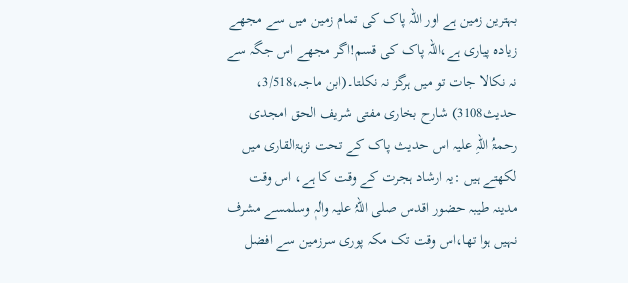بہترین زمین ہے اور اللہ پاک کی تمام زمین میں سے مجھے زیادہ پیاری ہے،اللہ پاک کی قسم!اگر مجھے اس جگہ سے نہ نکالا جات تو میں ہرگز نہ نکلتا۔(ابن ماجہ،3/518، حدیث3108) شارح بخاری مفتی شریف الحق امجدی رحمۃُ اللہِ علیہ اس حدیث پاک کے تحت نزہۃالقاری میں لکھتے ہیں :یہ ارشاد ہجرت کے وقت کا ہے، اس وقت مدینہ طیبہ حضور اقدس صلی اللہُ علیہ واٰلہٖ وسلمسے مشرف نہیں ہوا تھا،اس وقت تک مکہ پوری سرزمین سے افضل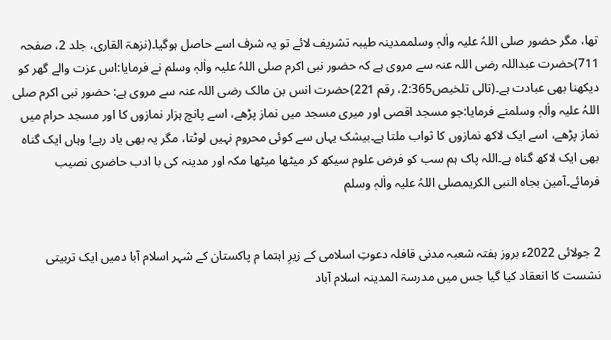تھا، مگر حضور صلی اللہُ علیہ واٰلہٖ وسلممدینہ طیبہ تشریف لائے تو یہ شرف اسے حاصل ہوگیا۔(نزھۃ القاری، جلد 2، صفحہ 711)حضرت عبداللہ رضی اللہ عنہ سے مروی ہے کہ حضور نبی اکرم صلی اللہُ علیہ واٰلہٖ وسلم نے فرمایا:اس عزت والے گھر کو دیکھنا بھی عبادت ہے۔(تالی تلخیص2:365، رقم 221)حضرت انس بن مالک رضی اللہ عنہ سے مروی ہے: حضور نبی اکرم صلی اللہُ علیہ واٰلہٖ وسلمنے فرمایا:جو مسجد اقصی اور میری مسجد میں نماز پڑھے، اسے پانچ ہزار نمازوں کا اور مسجد حرام میں نماز پڑھے، اسے ایک لاکھ نمازوں کا ثواب ملتا ہے۔بیشک یہاں سے کوئی محروم نہیں لوٹتا، مگر یہ بھی یاد رہے! وہاں ایک گناہ بھی ایک لاکھ گناہ ہے۔اللہ پاک ہم سب کو فرض علوم سیکھ کر میٹھا میٹھا مکہ اور مدینہ کی با ادب حاضری نصیب فرمائے۔آمین بجاہ النبی الکریمصلی اللہُ علیہ واٰلہٖ وسلم


2 جولائی 2022ء بروز ہفتہ شعبہ مدنی قافلہ دعوتِ اسلامی کے زیرِ اہتما م پاکستان کے شہر اسلام آبا دمیں ایک تربیتی نشست کا انعقاد کیا گیا جس میں مدرسۃ المدینہ اسلام آباد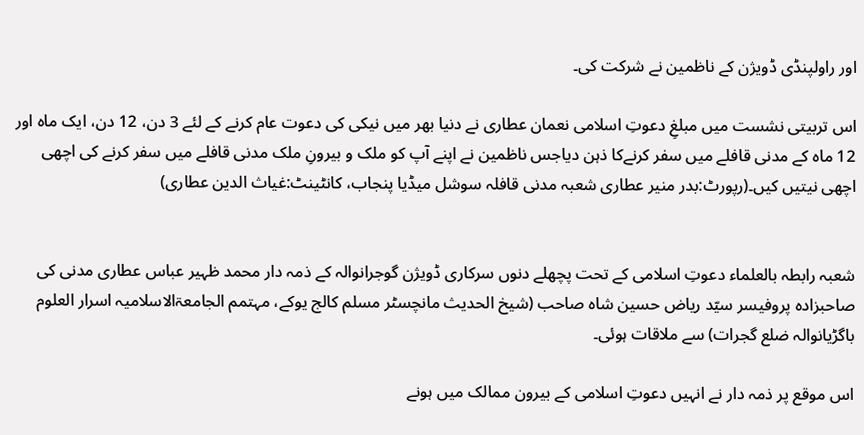اور راولپنڈی ڈویژن کے ناظمین نے شرکت کی۔

اس تربیتی نشست میں مبلغِ دعوتِ اسلامی نعمان عطاری نے دنیا بھر میں نیکی کی دعوت عام کرنے کے لئے 3 دن، 12 دن، ایک ماہ اور 12 ماہ کے مدنی قافلے میں سفر کرنےکا ذہن دیاجس ناظمین نے اپنے آپ کو ملک و بیرونِ ملک مدنی قافلے میں سفر کرنے کی اچھی اچھی نیتیں کیں۔(رپورٹ:بدر منیر عطاری شعبہ مدنی قافلہ سوشل میڈیا پنجاب، کانٹینٹ:غیاث الدین عطاری)


شعبہ رابطہ بالعلماء دعوتِ اسلامی کے تحت پچھلے دنوں سرکاری ڈویژن گوجرانوالہ کے ذمہ دار محمد ظہیر عباس عطاری مدنی کی صاحبزادہ پروفیسر سیّد ریاض حسین شاہ صاحب (شیخ الحدیث مانچسٹر مسلم کالج یوکے، مہتمم الجامعۃالاسلامیہ اسرار العلوم باگڑیانوالہ ضلع گجرات) سے ملاقات ہوئی۔

اس موقع پر ذمہ دار نے انہیں دعوتِ اسلامی کے بیرون ممالک میں ہونے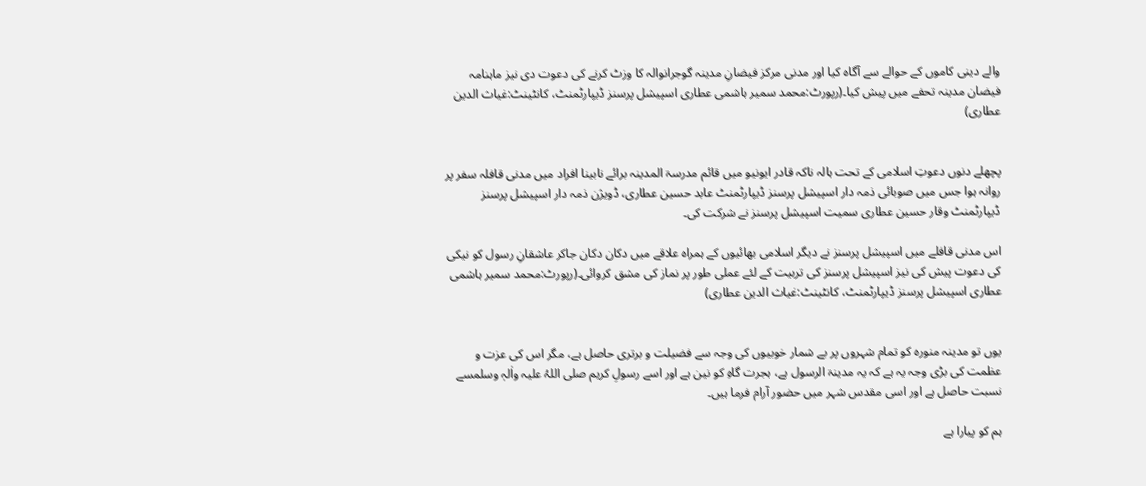والے دینی کاموں کے حوالے سے آگاہ کیا اور مدنی مرکز فیضانِ مدینہ گوجرانوالہ کا وزٹ کرنے کی دعوت دی نیز ماہنامہ فیضان مدینہ تحفے میں پیش کیا۔(رپورٹ:محمد سمیر ہاشمی عطاری اسپیشل پرسنز ڈیپارٹمنٹ، کانٹینٹ:غیاث الدین عطاری)


پچھلے دنوں دعوتِ اسلامی کے تحت ہالہ ناکہ قادر ایونیو میں قائم مدرسۃ المدینہ برائے نابینا افراد میں مدنی قافلہ سفر پر روانہ ہوا جس میں صوبائی ذمہ دار اسپیشل پرسنز ڈیپارٹمنٹ عابد حسین عطاری، ڈویژن ذمہ دار اسپیشل پرسنز ڈیپارٹمنٹ وقار حسین عطاری سمیت اسپیشل پرسنز نے شرکت کی۔

اس مدنی قافلے میں اسپیشل پرسنز نے دیگر اسلامی بھائیوں کے ہمراہ علاقے میں دکان دکان جاکر عاشقانِ رسول کو نیکی کی دعوت پیش کی نیز اسپیشل پرسنز کی تربیت کے لئے عملی طور پر نماز کی مشق کروائی۔(رپورٹ:محمد سمیر ہاشمی عطاری اسپیشل پرسنز ڈیپارٹمنٹ، کانٹینٹ:غیاث الدین عطاری)


یوں تو مدینہ منورہ کو تمام شہروں پر بے شمار خوبیوں کی وجہ سے فضیلت و برتری حاصل ہے، مگر اس کی عزت و عظمت کی بڑی وجہ یہ ہے کہ یہ مدینۃ الرسول ہے، ہجرت گاہِ کو نین ہے اور اسے رسولِ کریم صلی اللہُ علیہ واٰلہٖ وسلمسے نسبت حاصل ہے اور اسی مقدس شہر میں حضور آرام فرما ہیں۔

ہم کو پیارا ہے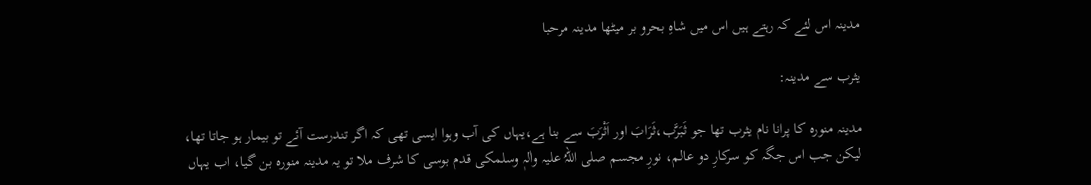مدینہ اس لئے کہ رہتے ہیں اس میں شاہِ بحرو بر میٹھا مدینہ مرحبا

یثرب سے مدینہ:

مدینہ منورہ کا پرانا نام یثرب تھا جو ثَبَرَّب،ثَرَابَ اور اَثْرَبَ سے بنا ہے،یہاں کی آب وہوا ایسی تھی کہ اگر تندرست آئے تو بیمار ہو جاتا تھا، لیکن جب اس جگہ کو سرکارِ دو عالم، نورِ مجسم صلی اللہُ علیہ واٰلہٖ وسلمکی قدم بوسی کا شرف ملا تو یہ مدینہ منورہ بن گیا، اب یہاں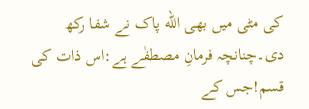کی مٹی میں بھی الله پاک نے شفا رکھ دی۔چنانچہ فرمانِ مصطفٰے ہے:اس ذات کی قسم!جس کے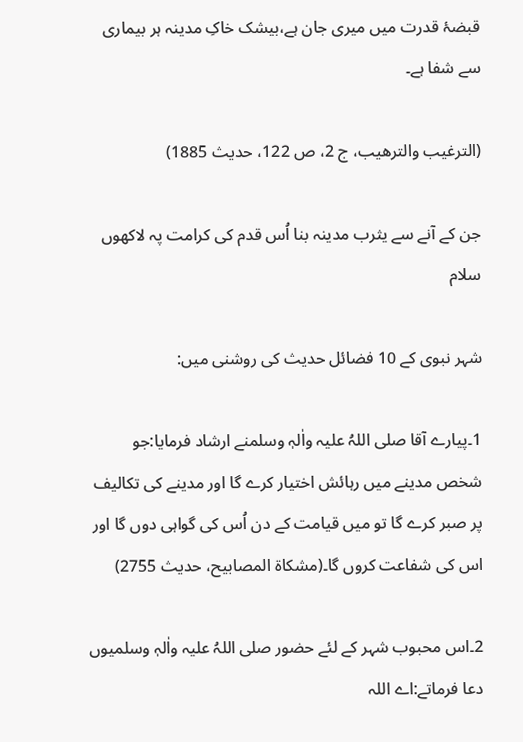قبضۂ قدرت میں میری جان ہے،بیشک خاکِ مدینہ ہر بیماری سے شفا ہے۔

(الترغيب والترهيب، ج 2، ص 122، حدیث 1885)

جن کے آنے سے یثرب مدینہ بنا اُس قدم کی کرامت پہ لاکھوں سلام

شہر نبوی کے 10 فضائل حدیث کی روشنی میں:

1۔پیارے آقا صلی اللہُ علیہ واٰلہٖ وسلمنے ارشاد فرمایا:جو شخص مدینے میں رہائش اختیار کرے گا اور مدینے کی تکالیف پر صبر کرے گا تو میں قیامت کے دن اُس کی گواہی دوں گا اور اس کی شفاعت کروں گا۔(مشكاۃ المصابیح، حدیث 2755)

2۔اس محبوب شہر کے لئے حضور صلی اللہُ علیہ واٰلہٖ وسلمیوں دعا فرماتے:اے اللہ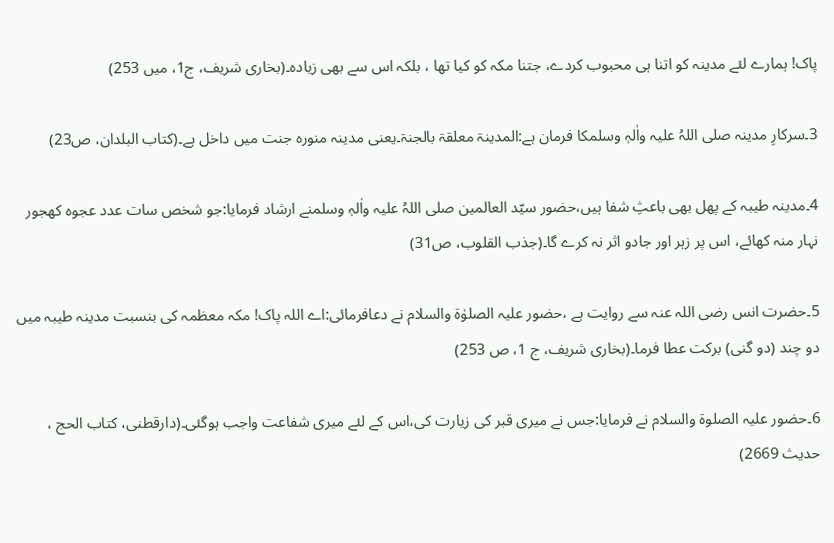پاک! ہمارے لئے مدینہ کو اتنا ہی محبوب کردے، جتنا مکہ کو کیا تھا ، بلکہ اس سے بھی زیادہ۔(بخاری شریف، ج1، میں 253)

3۔سرکارِ مدینہ صلی اللہُ علیہ واٰلہٖ وسلمکا فرمان ہے:المدينۃ معلقۃ بالجنۃ۔یعنی مدینہ منورہ جنت میں داخل ہے۔(کتاب البلدان، ص23)

4۔مدینہ طیبہ کے پھل بھی باعثِ شفا ہیں،حضور سیّد العالمین صلی اللہُ علیہ واٰلہٖ وسلمنے ارشاد فرمایا:جو شخص سات عدد عجوہ کھجور نہار منہ کھائے، اس پر زہر اور جادو اثر نہ کرے گا۔(جذب القلوب، ص31)

5۔حضرت انس رضی اللہ عنہ سے روایت ہے ،حضور علیہ الصلوٰۃ والسلام نے دعافرمائی:اے اللہ پاک! مکہ معظمہ کی بنسبت مدینہ طیبہ میں دو چند (دو گنی) برکت عطا فرما۔(بخاری شریف، ج 1، ص 253)

6۔حضور علیہ الصلوۃ والسلام نے فرمایا:جس نے میری قبر کی زیارت کی،اس کے لئے میری شفاعت واجب ہوگئی۔(دارقطنی، کتاب الحج ، حدیث 2669)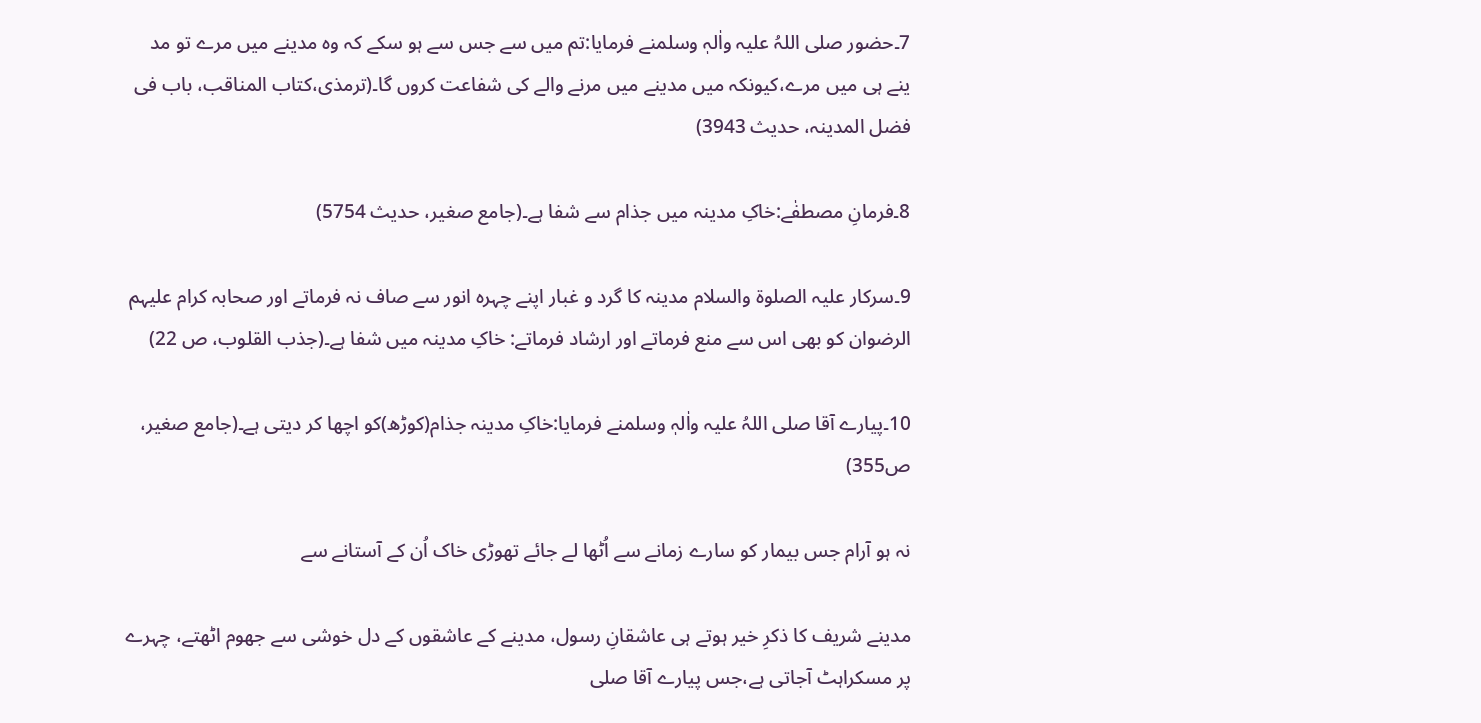7۔حضور صلی اللہُ علیہ واٰلہٖ وسلمنے فرمایا:تم میں سے جس سے ہو سکے کہ وہ مدینے میں مرے تو مد ینے ہی میں مرے،کیونکہ میں مدینے میں مرنے والے کی شفاعت کروں گا۔(ترمذی،کتاب المناقب، باب فی فضل المدینہ، حدیث 3943)

8۔فرمانِ مصطفٰے:خاکِ مدینہ میں جذام سے شفا ہے۔(جامع صغیر، حدیث 5754)

9۔سرکار علیہ الصلوۃ والسلام مدینہ کا گرد و غبار اپنے چہرہ انور سے صاف نہ فرماتے اور صحابہ کرام علیہم الرضوان کو بھی اس سے منع فرماتے اور ارشاد فرماتے: خاکِ مدینہ میں شفا ہے۔(جذب القلوب، ص 22)

10۔پیارے آقا صلی اللہُ علیہ واٰلہٖ وسلمنے فرمایا:خاکِ مدینہ جذام(کوڑھ)کو اچھا کر دیتی ہے۔(جامع صغیر، ص355)

نہ ہو آرام جس بیمار کو سارے زمانے سے اُٹھا لے جائے تھوڑی خاک اُن کے آستانے سے

مدینے شریف کا ذکرِ خیر ہوتے ہی عاشقانِ رسول، مدینے کے عاشقوں کے دل خوشی سے جھوم اٹھتے، چہرے پر مسکراہٹ آجاتی ہے،جس پیارے آقا صلی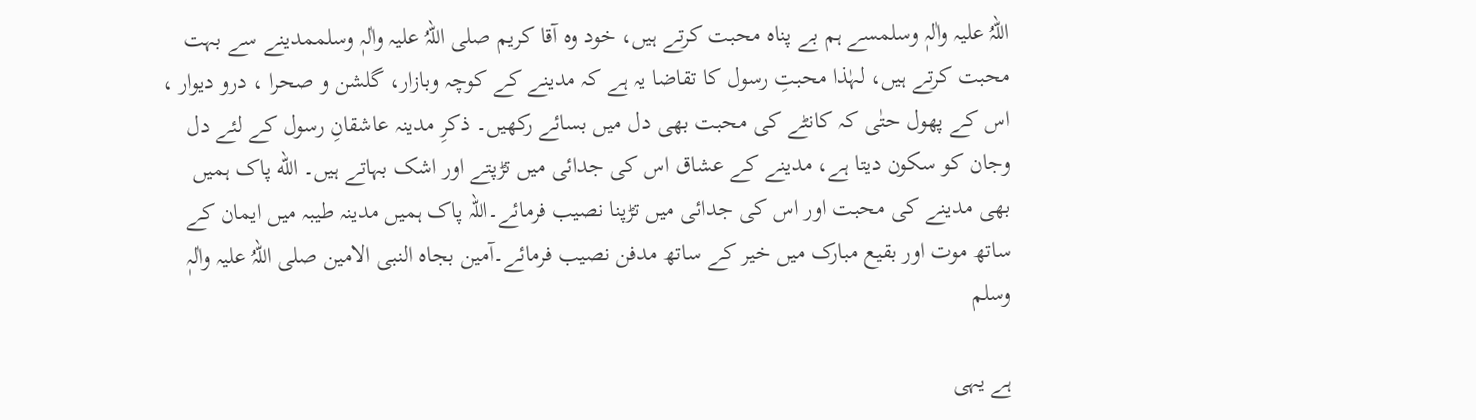اللہُ علیہ واٰلہٖ وسلمسے ہم بے پناہ محبت کرتے ہیں، خود وہ آقا کریم صلی اللہُ علیہ واٰلہٖ وسلممدینے سے بہت محبت کرتے ہیں، لہٰذا محبتِ رسول کا تقاضا یہ ہے کہ مدینے کے کوچہ وبازار، گلشن و صحرا ، درو دیوار ، اس کے پھول حتٰی کہ کانٹے کی محبت بھی دل میں بسائے رکھیں۔ ذکرِ مدینہ عاشقانِ رسول کے لئے دل وجان کو سکون دیتا ہے، مدینے کے عشاق اس کی جدائی میں تڑپتے اور اشک بہاتے ہیں۔ الله پاک ہمیں بھی مدینے کی محبت اور اس کی جدائی میں تڑپنا نصیب فرمائے۔اللہ پاک ہمیں مدینہ طیبہ میں ایمان کے ساتھ موت اور بقیع مبارک میں خیر کے ساتھ مدفن نصیب فرمائے۔آمین بجاہ النبی الامین صلی اللہُ علیہ واٰلہٖ وسلم

ہے یہی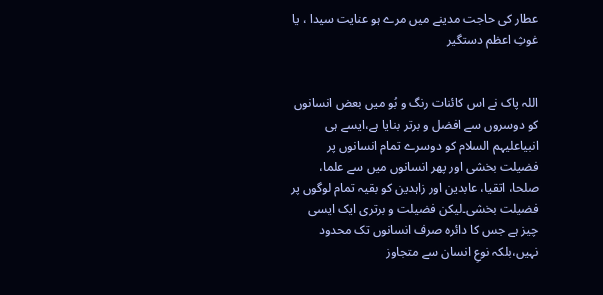عطار کی حاجت مدینے میں مرے ہو عنایت سیدا ، یا غوثِ اعظم دستگیر


اللہ پاک نے اس کائنات رنگ و بُو میں بعض انسانوں کو دوسروں سے افضل و برتر بنایا ہے،ایسے ہی انبیاعلیہم السلام کو دوسرے تمام انسانوں پر فضیلت بخشی اور پھر انسانوں میں سے علما، صلحا، اتقیا، عابدین اور زاہدین کو بقیہ تمام لوگوں پر فضیلت بخشی۔لیکن فضیلت و برتری ایک ایسی چیز ہے جس کا دائرہ صرف انسانوں تک محدود نہیں،بلکہ نوعِ انسان سے متجاوز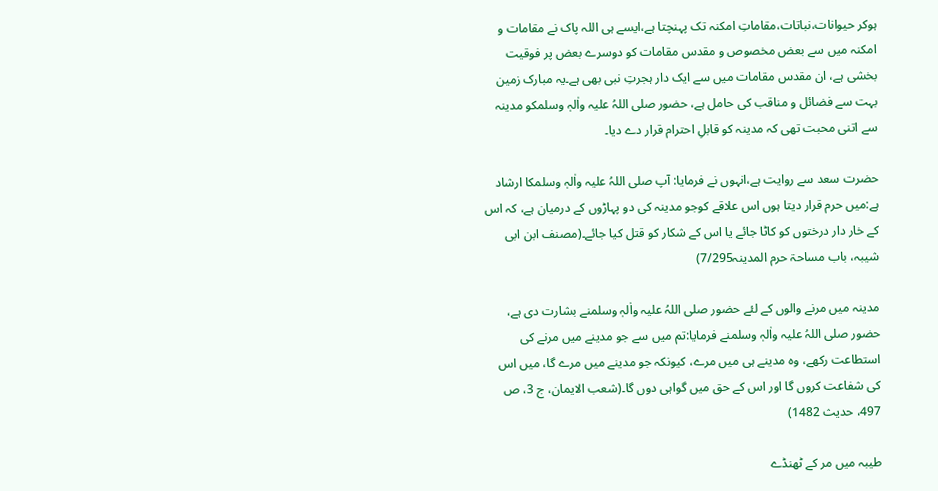ہوکر حیوانات،نباتات،مقاماتِ امکنہ تک پہنچتا ہے،ایسے ہی اللہ پاک نے مقامات و امکنہ میں سے بعض مخصوص و مقدس مقامات کو دوسرے بعض پر فوقیت بخشی ہے، ان مقدس مقامات میں سے ایک دار ہجرتِ نبی بھی ہے۔یہ مبارک زمین بہت سے فضائل و مناقب کی حامل ہے، حضور صلی اللہُ علیہ واٰلہٖ وسلمکو مدینہ سے اتنی محبت تھی کہ مدینہ کو قابلِ احترام قرار دے دیا۔

حضرت سعد سے روایت ہے،انہوں نے فرمایا: آپ صلی اللہُ علیہ واٰلہٖ وسلمکا ارشاد ہے:میں حرم قرار دیتا ہوں اس علاقے کوجو مدینہ کی دو پہاڑوں کے درمیان ہے، کہ اس کے خار دار درختوں کو کاٹا جائے یا اس کے شکار کو قتل کیا جائے۔(مصنف ابن ابی شیبہ، باب مساحۃ حرم المدینہ7/295)

مدینہ میں مرنے والوں کے لئے حضور صلی اللہُ علیہ واٰلہٖ وسلمنے بشارت دی ہے، حضور صلی اللہُ علیہ واٰلہٖ وسلمنے فرمایا:تم میں سے جو مدینے میں مرنے کی استطاعت رکھے، وہ مدینے ہی میں مرے، کیونکہ جو مدینے میں مرے گا، میں اس کی شفاعت کروں گا اور اس کے حق میں گواہی دوں گا۔(شعب الایمان، ج 3، ص 497، حدیث 1482)

طیبہ میں مر کے ٹھنڈے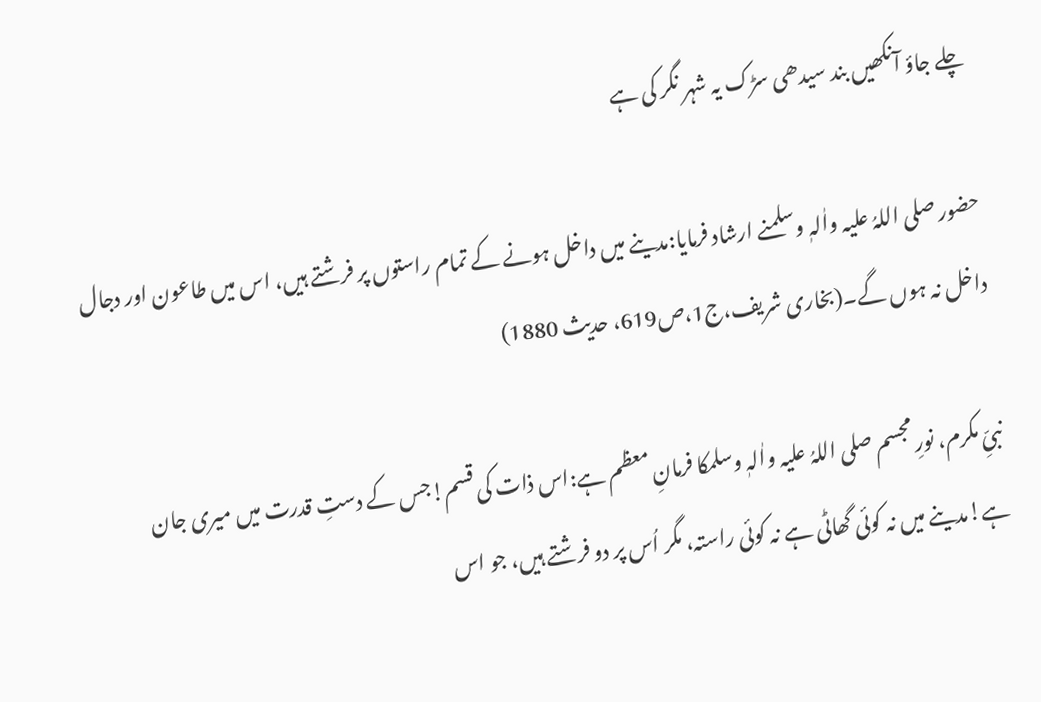چلے جاؤ آنکھیں بند سیدھی سڑک یہ شہر نگر کی ہے

حضور صلی اللہُ علیہ واٰلہٖ وسلمنے ارشاد فرمایا:مدینے میں داخل ہونے کے تمام راستوں پر فرشتے ہیں، اس میں طاعون اور دجال داخل نہ ہوں گے۔(بخاری شريف،ج1،ص619، حدیث 1880)

نبیِّ مکرم، نورِ مجسم صلی اللہُ علیہ واٰلہٖ وسلمکا فرمانِ معظم ہے:اس ذات کی قسم!جس کے دستِ قدرت میں میری جان ہے!مدینے میں نہ کوئی گھاٹی ہے نہ کوئی راستہ، مگر اُس پر دو فرشتے ہیں، جو اس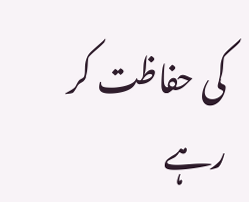کی حفاظت کر رہے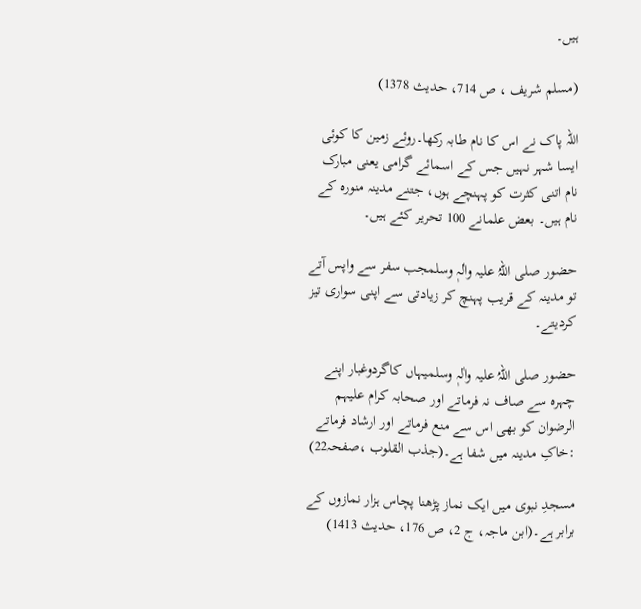ہیں۔

(مسلم شریف ، ص 714، حدیث 1378)

اللہ پاک نے اس کا نام طابہ رکھا۔روئے زمین کا کوئی ایسا شہر نہیں جس کے اسمائے گرامی یعنی مبارک نام اتنی کثرت کو پہنچے ہوں، جتنے مدینہ منورہ کے نام ہیں۔ بعض علمانے 100 تحریر کئے ہیں۔

حضور صلی اللہُ علیہ واٰلہٖ وسلمجب سفر سے واپس آتے تو مدینہ کے قریب پہنچ کر زیادتی سے اپنی سواری تیز کردیتے۔

حضور صلی اللہُ علیہ واٰلہٖ وسلمیہاں کاگردوغبار اپنے چہرہ سے صاف نہ فرماتے اور صحابہ کرام علیہم الرضوان کو بھی اس سے منع فرماتے اور ارشاد فرماتے :خاکِ مدینہ میں شفا ہے۔(جذب القلوب ،صفحہ22)

مسجدِ نبوی میں ایک نماز پڑھنا پچاس ہزار نمازوں کے برابر ہے۔(ابن ماجہ، ج 2، ص 176، حدیث 1413)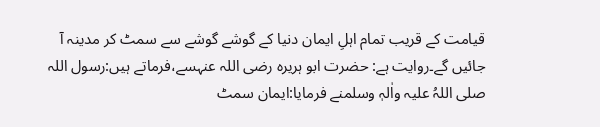قیامت کے قریب تمام اہلِ ایمان دنیا کے گوشے گوشے سے سمٹ کر مدینہ آ جائیں گے۔روایت ہے: حضرت ابو ہریرہ رضی اللہ عنہسے،فرماتے ہیں:رسول اللہ صلی اللہُ علیہ واٰلہٖ وسلمنے فرمایا:ایمان سمٹ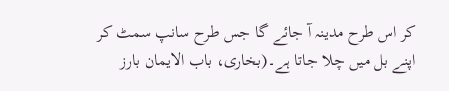کر اس طرح مدینہ آ جائے گا جس طرح سانپ سمٹ کر اپنے بل میں چلا جاتا ہے۔(بخاری، باب الایمان بارز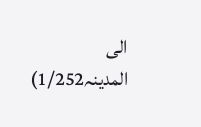الی المدینہ1/252)